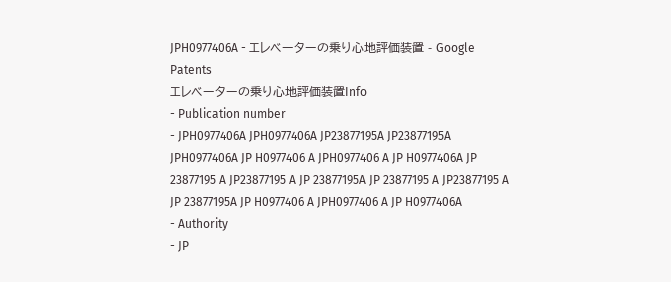JPH0977406A - エレベーターの乗り心地評価装置 - Google Patents
エレベーターの乗り心地評価装置Info
- Publication number
- JPH0977406A JPH0977406A JP23877195A JP23877195A JPH0977406A JP H0977406 A JPH0977406 A JP H0977406A JP 23877195 A JP23877195 A JP 23877195A JP 23877195 A JP23877195 A JP 23877195A JP H0977406 A JPH0977406 A JP H0977406A
- Authority
- JP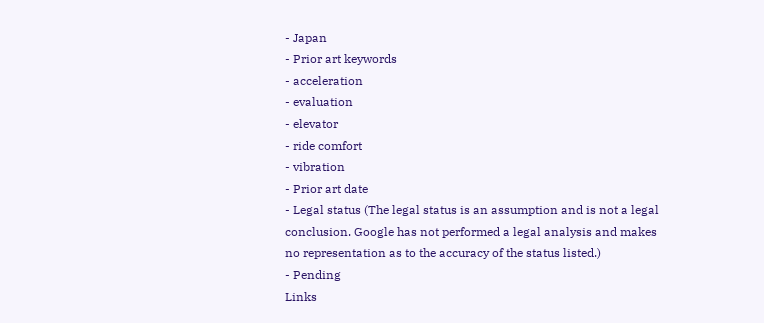- Japan
- Prior art keywords
- acceleration
- evaluation
- elevator
- ride comfort
- vibration
- Prior art date
- Legal status (The legal status is an assumption and is not a legal conclusion. Google has not performed a legal analysis and makes no representation as to the accuracy of the status listed.)
- Pending
Links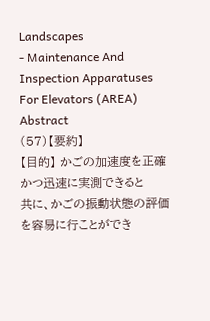Landscapes
- Maintenance And Inspection Apparatuses For Elevators (AREA)
Abstract
(57)【要約】
【目的】 かごの加速度を正確かつ迅速に実測できると
共に、かごの振動状態の評価を容易に行ことができ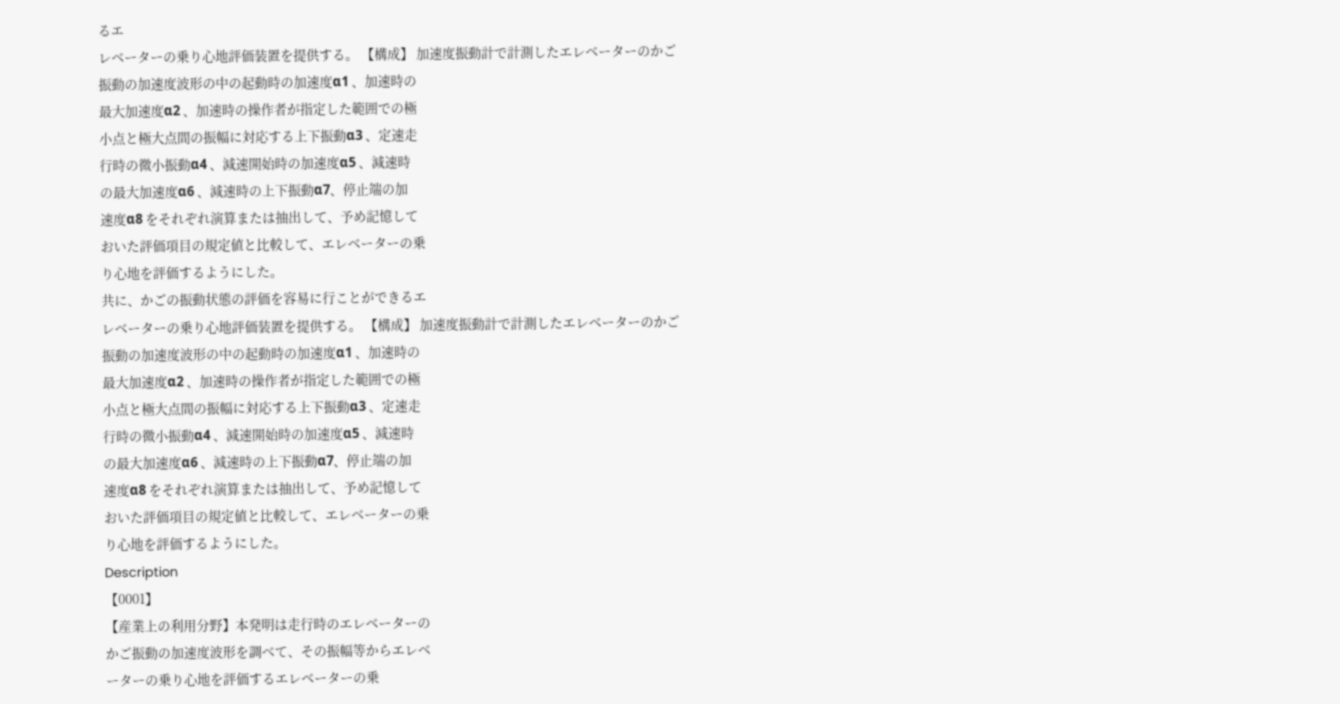るエ
レベーターの乗り心地評価装置を提供する。 【構成】 加速度振動計で計測したエレベーターのかご
振動の加速度波形の中の起動時の加速度α1 、加速時の
最大加速度α2 、加速時の操作者が指定した範囲での極
小点と極大点間の振幅に対応する上下振動α3 、定速走
行時の微小振動α4 、減速開始時の加速度α5 、減速時
の最大加速度α6 、減速時の上下振動α7、停止端の加
速度α8 をそれぞれ演算または抽出して、予め記憶して
おいた評価項目の規定値と比較して、エレベーターの乗
り心地を評価するようにした。
共に、かごの振動状態の評価を容易に行ことができるエ
レベーターの乗り心地評価装置を提供する。 【構成】 加速度振動計で計測したエレベーターのかご
振動の加速度波形の中の起動時の加速度α1 、加速時の
最大加速度α2 、加速時の操作者が指定した範囲での極
小点と極大点間の振幅に対応する上下振動α3 、定速走
行時の微小振動α4 、減速開始時の加速度α5 、減速時
の最大加速度α6 、減速時の上下振動α7、停止端の加
速度α8 をそれぞれ演算または抽出して、予め記憶して
おいた評価項目の規定値と比較して、エレベーターの乗
り心地を評価するようにした。
Description
【0001】
【産業上の利用分野】本発明は走行時のエレベーターの
かご振動の加速度波形を調べて、その振幅等からエレベ
ーターの乗り心地を評価するエレベーターの乗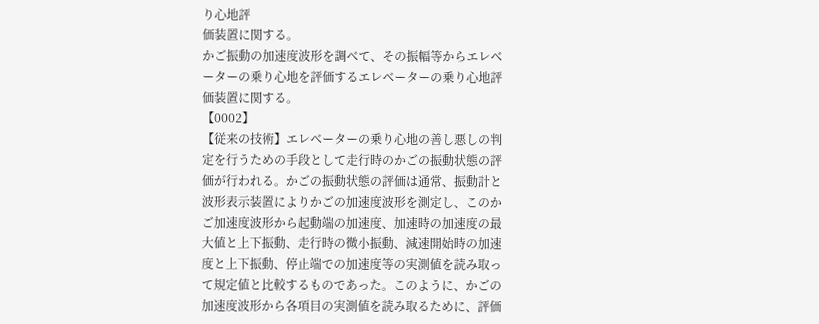り心地評
価装置に関する。
かご振動の加速度波形を調べて、その振幅等からエレベ
ーターの乗り心地を評価するエレベーターの乗り心地評
価装置に関する。
【0002】
【従来の技術】エレベーターの乗り心地の善し悪しの判
定を行うための手段として走行時のかごの振動状態の評
価が行われる。かごの振動状態の評価は通常、振動計と
波形表示装置によりかごの加速度波形を測定し、このか
ご加速度波形から起動端の加速度、加速時の加速度の最
大値と上下振動、走行時の微小振動、減速開始時の加速
度と上下振動、停止端での加速度等の実測値を読み取っ
て規定値と比較するものであった。このように、かごの
加速度波形から各項目の実測値を読み取るために、評価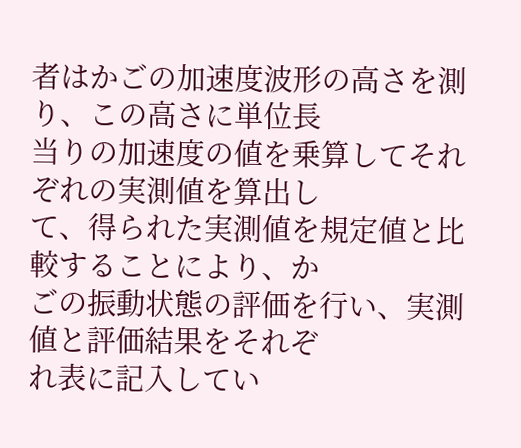者はかごの加速度波形の高さを測り、この高さに単位長
当りの加速度の値を乗算してそれぞれの実測値を算出し
て、得られた実測値を規定値と比較することにより、か
ごの振動状態の評価を行い、実測値と評価結果をそれぞ
れ表に記入してい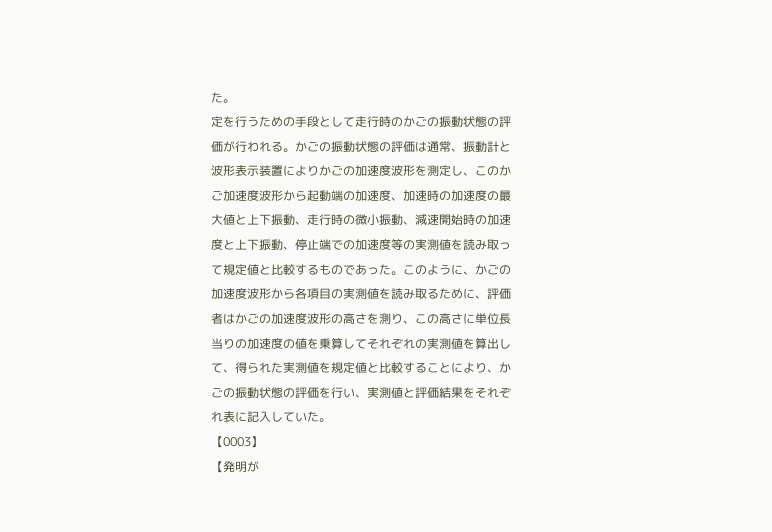た。
定を行うための手段として走行時のかごの振動状態の評
価が行われる。かごの振動状態の評価は通常、振動計と
波形表示装置によりかごの加速度波形を測定し、このか
ご加速度波形から起動端の加速度、加速時の加速度の最
大値と上下振動、走行時の微小振動、減速開始時の加速
度と上下振動、停止端での加速度等の実測値を読み取っ
て規定値と比較するものであった。このように、かごの
加速度波形から各項目の実測値を読み取るために、評価
者はかごの加速度波形の高さを測り、この高さに単位長
当りの加速度の値を乗算してそれぞれの実測値を算出し
て、得られた実測値を規定値と比較することにより、か
ごの振動状態の評価を行い、実測値と評価結果をそれぞ
れ表に記入していた。
【0003】
【発明が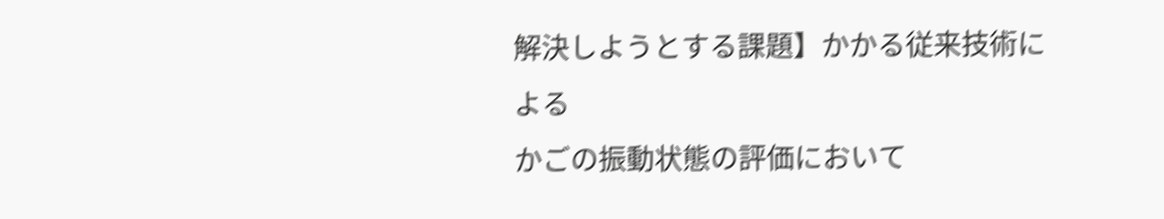解決しようとする課題】かかる従来技術による
かごの振動状態の評価において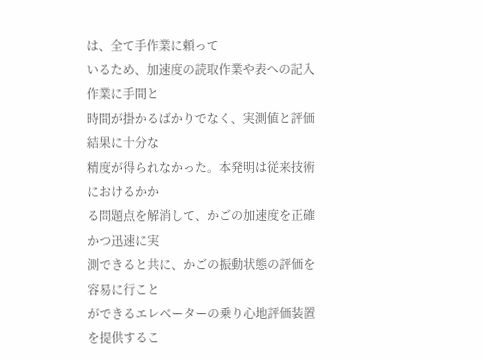は、全て手作業に頼って
いるため、加速度の読取作業や表への記入作業に手間と
時間が掛かるばかりでなく、実測値と評価結果に十分な
精度が得られなかった。本発明は従来技術におけるかか
る問題点を解消して、かごの加速度を正確かつ迅速に実
測できると共に、かごの振動状態の評価を容易に行こと
ができるエレベーターの乗り心地評価装置を提供するこ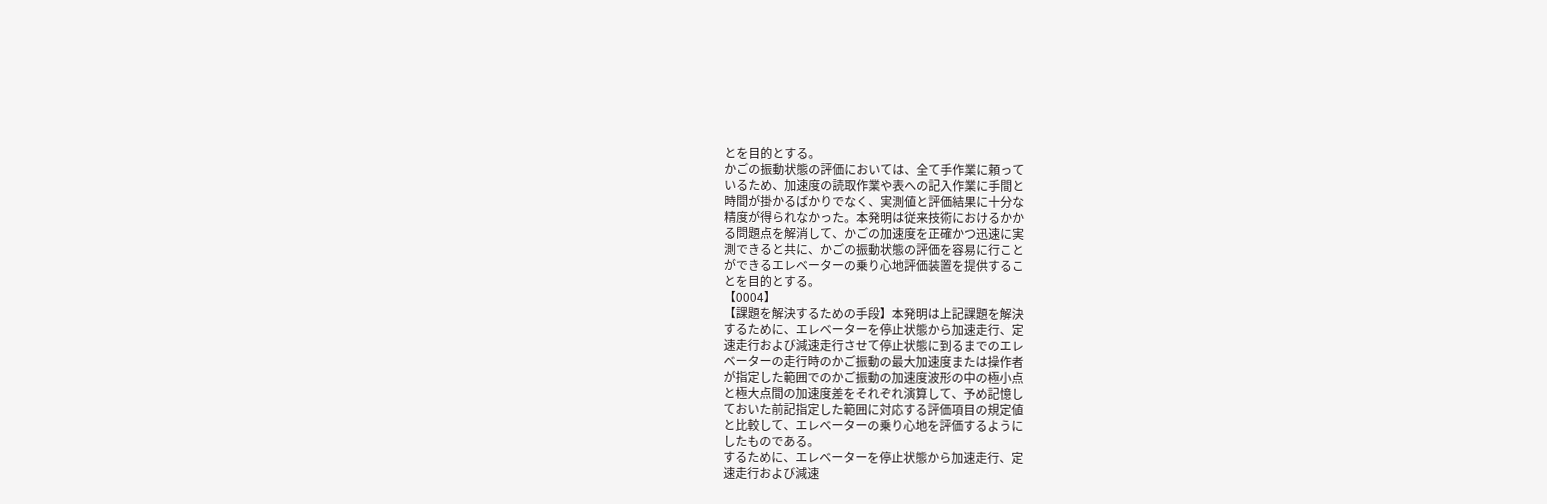とを目的とする。
かごの振動状態の評価においては、全て手作業に頼って
いるため、加速度の読取作業や表への記入作業に手間と
時間が掛かるばかりでなく、実測値と評価結果に十分な
精度が得られなかった。本発明は従来技術におけるかか
る問題点を解消して、かごの加速度を正確かつ迅速に実
測できると共に、かごの振動状態の評価を容易に行こと
ができるエレベーターの乗り心地評価装置を提供するこ
とを目的とする。
【0004】
【課題を解決するための手段】本発明は上記課題を解決
するために、エレベーターを停止状態から加速走行、定
速走行および減速走行させて停止状態に到るまでのエレ
ベーターの走行時のかご振動の最大加速度または操作者
が指定した範囲でのかご振動の加速度波形の中の極小点
と極大点間の加速度差をそれぞれ演算して、予め記憶し
ておいた前記指定した範囲に対応する評価項目の規定値
と比較して、エレベーターの乗り心地を評価するように
したものである。
するために、エレベーターを停止状態から加速走行、定
速走行および減速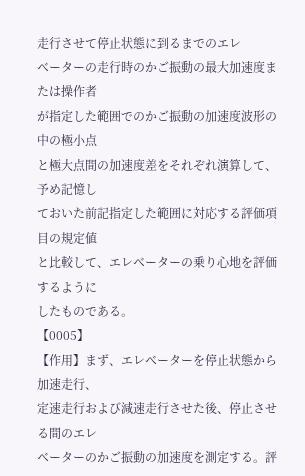走行させて停止状態に到るまでのエレ
ベーターの走行時のかご振動の最大加速度または操作者
が指定した範囲でのかご振動の加速度波形の中の極小点
と極大点間の加速度差をそれぞれ演算して、予め記憶し
ておいた前記指定した範囲に対応する評価項目の規定値
と比較して、エレベーターの乗り心地を評価するように
したものである。
【0005】
【作用】まず、エレベーターを停止状態から加速走行、
定速走行および減速走行させた後、停止させる間のエレ
ベーターのかご振動の加速度を測定する。評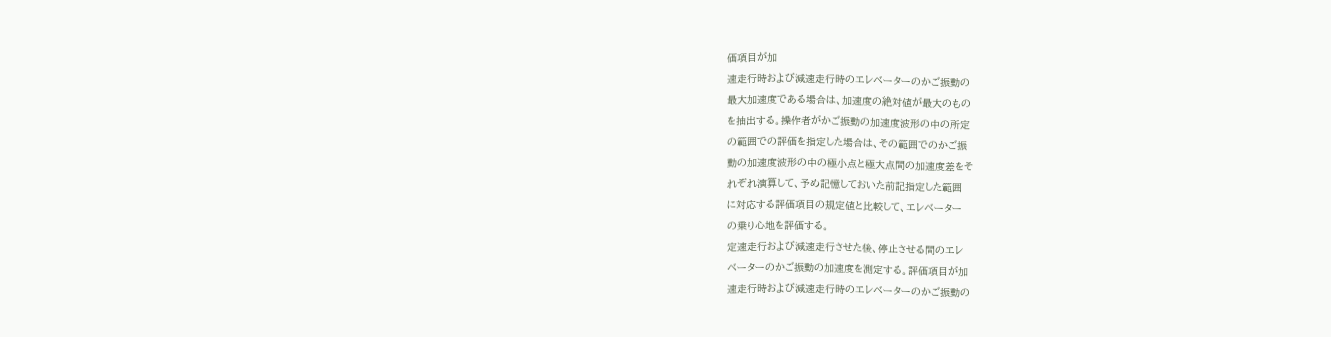価項目が加
速走行時および減速走行時のエレベーターのかご振動の
最大加速度である場合は、加速度の絶対値が最大のもの
を抽出する。操作者がかご振動の加速度波形の中の所定
の範囲での評価を指定した場合は、その範囲でのかご振
動の加速度波形の中の極小点と極大点間の加速度差をそ
れぞれ演算して、予め記憶しておいた前記指定した範囲
に対応する評価項目の規定値と比較して、エレベーター
の乗り心地を評価する。
定速走行および減速走行させた後、停止させる間のエレ
ベーターのかご振動の加速度を測定する。評価項目が加
速走行時および減速走行時のエレベーターのかご振動の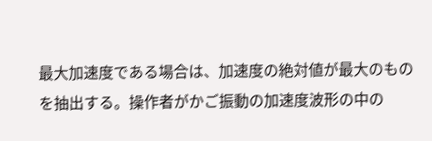最大加速度である場合は、加速度の絶対値が最大のもの
を抽出する。操作者がかご振動の加速度波形の中の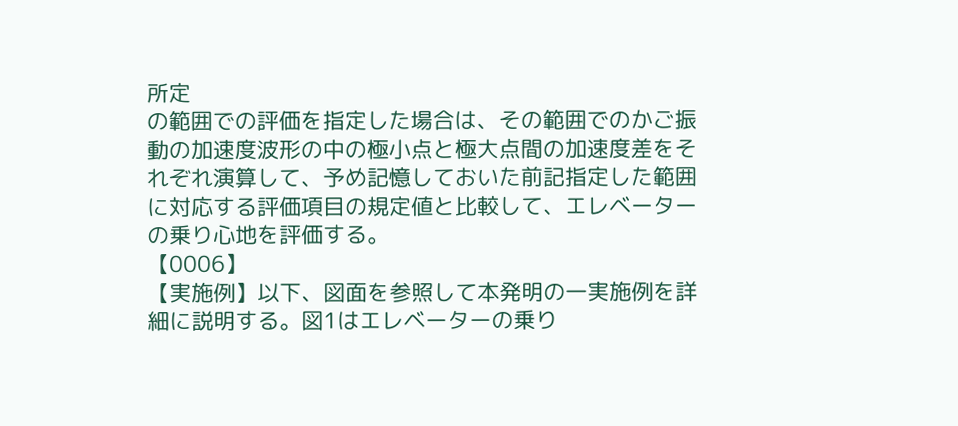所定
の範囲での評価を指定した場合は、その範囲でのかご振
動の加速度波形の中の極小点と極大点間の加速度差をそ
れぞれ演算して、予め記憶しておいた前記指定した範囲
に対応する評価項目の規定値と比較して、エレベーター
の乗り心地を評価する。
【0006】
【実施例】以下、図面を参照して本発明の一実施例を詳
細に説明する。図1はエレベーターの乗り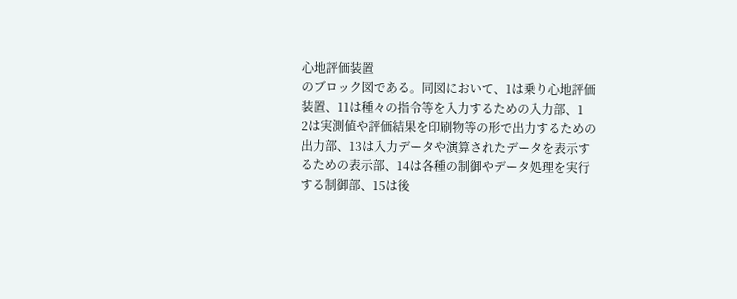心地評価装置
のブロック図である。同図において、1は乗り心地評価
装置、11は種々の指令等を入力するための入力部、1
2は実測値や評価結果を印刷物等の形で出力するための
出力部、13は入力データや演算されたデータを表示す
るための表示部、14は各種の制御やデータ処理を実行
する制御部、15は後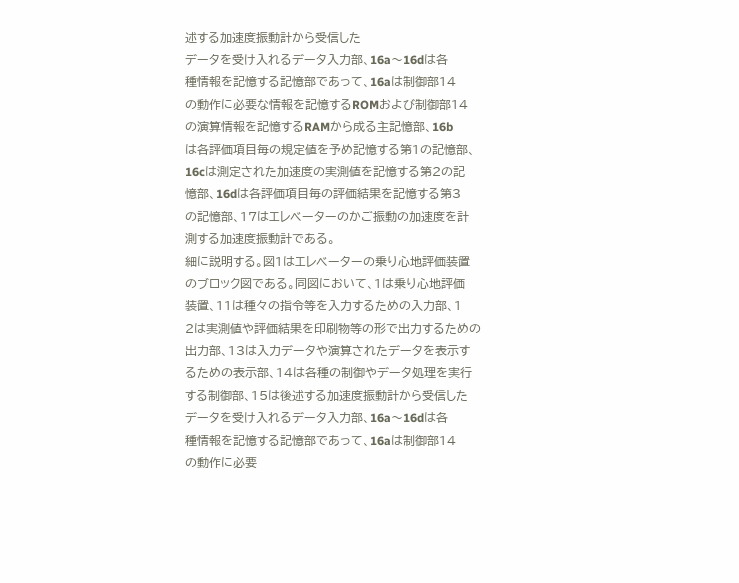述する加速度振動計から受信した
データを受け入れるデータ入力部、16a〜16dは各
種情報を記憶する記憶部であって、16aは制御部14
の動作に必要な情報を記憶するROMおよび制御部14
の演算情報を記憶するRAMから成る主記憶部、16b
は各評価項目毎の規定値を予め記憶する第1の記憶部、
16cは測定された加速度の実測値を記憶する第2の記
憶部、16dは各評価項目毎の評価結果を記憶する第3
の記憶部、17はエレベーターのかご振動の加速度を計
測する加速度振動計である。
細に説明する。図1はエレベーターの乗り心地評価装置
のブロック図である。同図において、1は乗り心地評価
装置、11は種々の指令等を入力するための入力部、1
2は実測値や評価結果を印刷物等の形で出力するための
出力部、13は入力データや演算されたデータを表示す
るための表示部、14は各種の制御やデータ処理を実行
する制御部、15は後述する加速度振動計から受信した
データを受け入れるデータ入力部、16a〜16dは各
種情報を記憶する記憶部であって、16aは制御部14
の動作に必要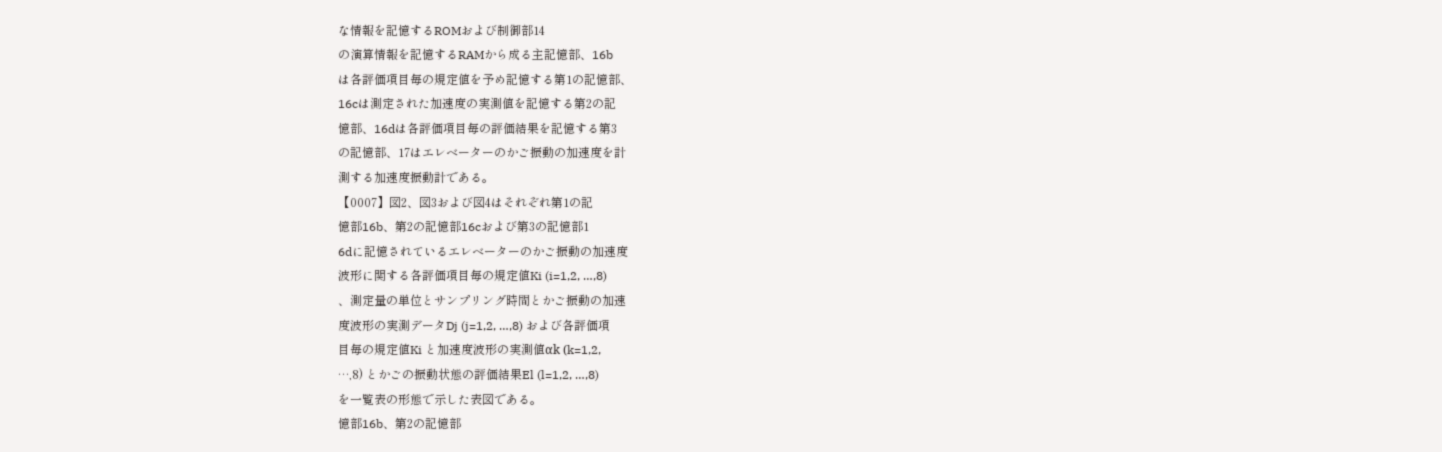な情報を記憶するROMおよび制御部14
の演算情報を記憶するRAMから成る主記憶部、16b
は各評価項目毎の規定値を予め記憶する第1の記憶部、
16cは測定された加速度の実測値を記憶する第2の記
憶部、16dは各評価項目毎の評価結果を記憶する第3
の記憶部、17はエレベーターのかご振動の加速度を計
測する加速度振動計である。
【0007】図2、図3および図4はそれぞれ第1の記
憶部16b、第2の記憶部16cおよび第3の記憶部1
6dに記憶されているエレベーターのかご振動の加速度
波形に関する各評価項目毎の規定値Ki (i=1,2, …,8)
、測定量の単位とサンプリング時間とかご振動の加速
度波形の実測データDj (j=1,2, …,8) および各評価項
目毎の規定値Ki と加速度波形の実測値αk (k=1,2,
…,8) とかごの振動状態の評価結果El (l=1,2, …,8)
を一覧表の形態で示した表図である。
憶部16b、第2の記憶部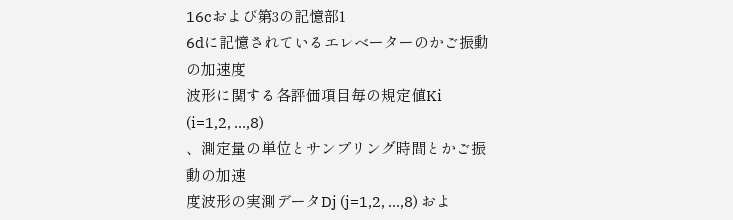16cおよび第3の記憶部1
6dに記憶されているエレベーターのかご振動の加速度
波形に関する各評価項目毎の規定値Ki (i=1,2, …,8)
、測定量の単位とサンプリング時間とかご振動の加速
度波形の実測データDj (j=1,2, …,8) およ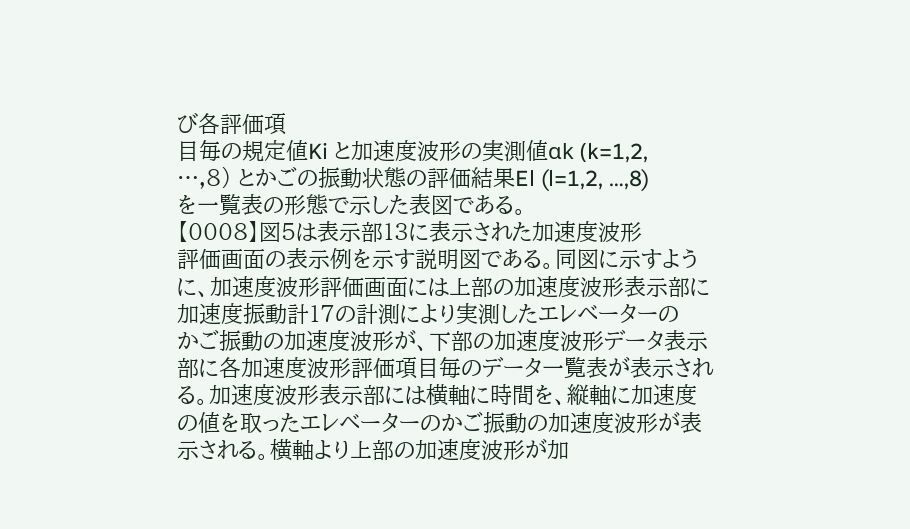び各評価項
目毎の規定値Ki と加速度波形の実測値αk (k=1,2,
…,8) とかごの振動状態の評価結果El (l=1,2, …,8)
を一覧表の形態で示した表図である。
【0008】図5は表示部13に表示された加速度波形
評価画面の表示例を示す説明図である。同図に示すよう
に、加速度波形評価画面には上部の加速度波形表示部に
加速度振動計17の計測により実測したエレベーターの
かご振動の加速度波形が、下部の加速度波形データ表示
部に各加速度波形評価項目毎のデータ一覧表が表示され
る。加速度波形表示部には横軸に時間を、縦軸に加速度
の値を取ったエレベーターのかご振動の加速度波形が表
示される。横軸より上部の加速度波形が加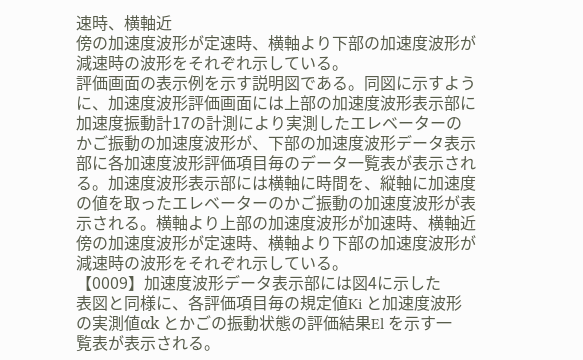速時、横軸近
傍の加速度波形が定速時、横軸より下部の加速度波形が
減速時の波形をそれぞれ示している。
評価画面の表示例を示す説明図である。同図に示すよう
に、加速度波形評価画面には上部の加速度波形表示部に
加速度振動計17の計測により実測したエレベーターの
かご振動の加速度波形が、下部の加速度波形データ表示
部に各加速度波形評価項目毎のデータ一覧表が表示され
る。加速度波形表示部には横軸に時間を、縦軸に加速度
の値を取ったエレベーターのかご振動の加速度波形が表
示される。横軸より上部の加速度波形が加速時、横軸近
傍の加速度波形が定速時、横軸より下部の加速度波形が
減速時の波形をそれぞれ示している。
【0009】加速度波形データ表示部には図4に示した
表図と同様に、各評価項目毎の規定値Ki と加速度波形
の実測値αk とかごの振動状態の評価結果El を示す一
覧表が表示される。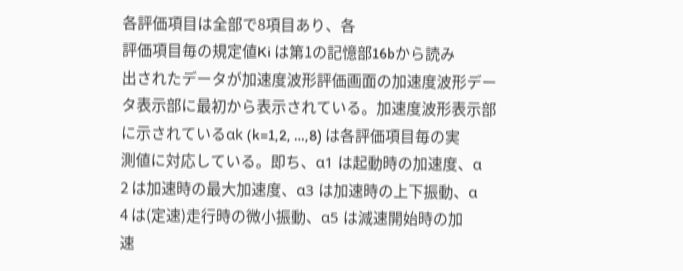各評価項目は全部で8項目あり、各
評価項目毎の規定値Ki は第1の記憶部16bから読み
出されたデータが加速度波形評価画面の加速度波形デー
タ表示部に最初から表示されている。加速度波形表示部
に示されているαk (k=1,2, …,8) は各評価項目毎の実
測値に対応している。即ち、α1 は起動時の加速度、α
2 は加速時の最大加速度、α3 は加速時の上下振動、α
4 は(定速)走行時の微小振動、α5 は減速開始時の加
速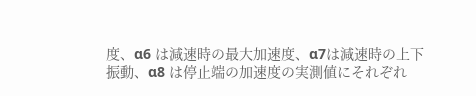度、α6 は減速時の最大加速度、α7は減速時の上下
振動、α8 は停止端の加速度の実測値にそれぞれ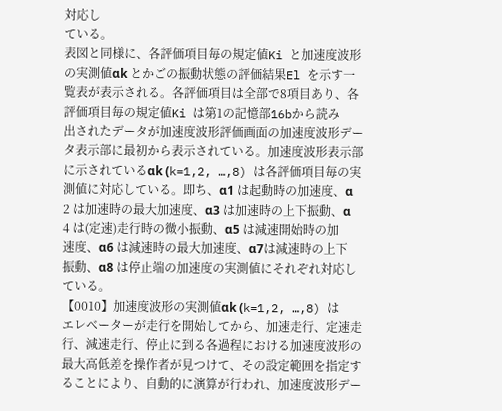対応し
ている。
表図と同様に、各評価項目毎の規定値Ki と加速度波形
の実測値αk とかごの振動状態の評価結果El を示す一
覧表が表示される。各評価項目は全部で8項目あり、各
評価項目毎の規定値Ki は第1の記憶部16bから読み
出されたデータが加速度波形評価画面の加速度波形デー
タ表示部に最初から表示されている。加速度波形表示部
に示されているαk (k=1,2, …,8) は各評価項目毎の実
測値に対応している。即ち、α1 は起動時の加速度、α
2 は加速時の最大加速度、α3 は加速時の上下振動、α
4 は(定速)走行時の微小振動、α5 は減速開始時の加
速度、α6 は減速時の最大加速度、α7は減速時の上下
振動、α8 は停止端の加速度の実測値にそれぞれ対応し
ている。
【0010】加速度波形の実測値αk (k=1,2, …,8) は
エレベーターが走行を開始してから、加速走行、定速走
行、減速走行、停止に到る各過程における加速度波形の
最大高低差を操作者が見つけて、その設定範囲を指定す
ることにより、自動的に演算が行われ、加速度波形デー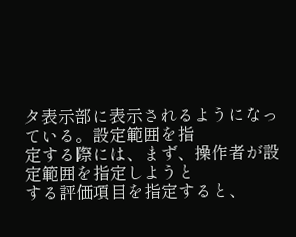タ表示部に表示されるようになっている。設定範囲を指
定する際には、まず、操作者が設定範囲を指定しようと
する評価項目を指定すると、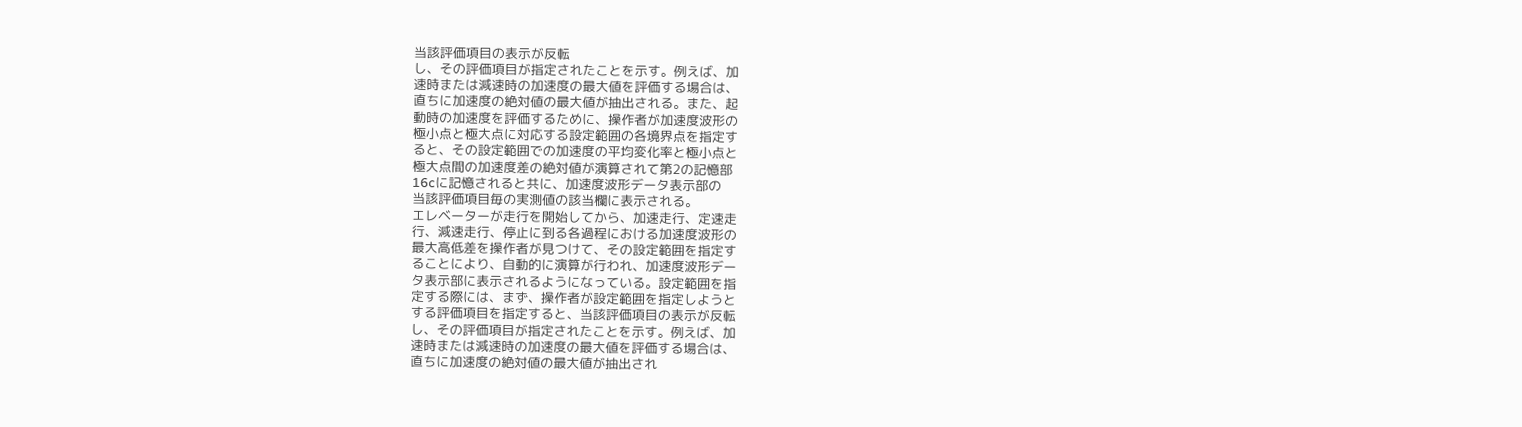当該評価項目の表示が反転
し、その評価項目が指定されたことを示す。例えば、加
速時または減速時の加速度の最大値を評価する場合は、
直ちに加速度の絶対値の最大値が抽出される。また、起
動時の加速度を評価するために、操作者が加速度波形の
極小点と極大点に対応する設定範囲の各境界点を指定す
ると、その設定範囲での加速度の平均変化率と極小点と
極大点間の加速度差の絶対値が演算されて第2の記憶部
16cに記憶されると共に、加速度波形データ表示部の
当該評価項目毎の実測値の該当欄に表示される。
エレベーターが走行を開始してから、加速走行、定速走
行、減速走行、停止に到る各過程における加速度波形の
最大高低差を操作者が見つけて、その設定範囲を指定す
ることにより、自動的に演算が行われ、加速度波形デー
タ表示部に表示されるようになっている。設定範囲を指
定する際には、まず、操作者が設定範囲を指定しようと
する評価項目を指定すると、当該評価項目の表示が反転
し、その評価項目が指定されたことを示す。例えば、加
速時または減速時の加速度の最大値を評価する場合は、
直ちに加速度の絶対値の最大値が抽出され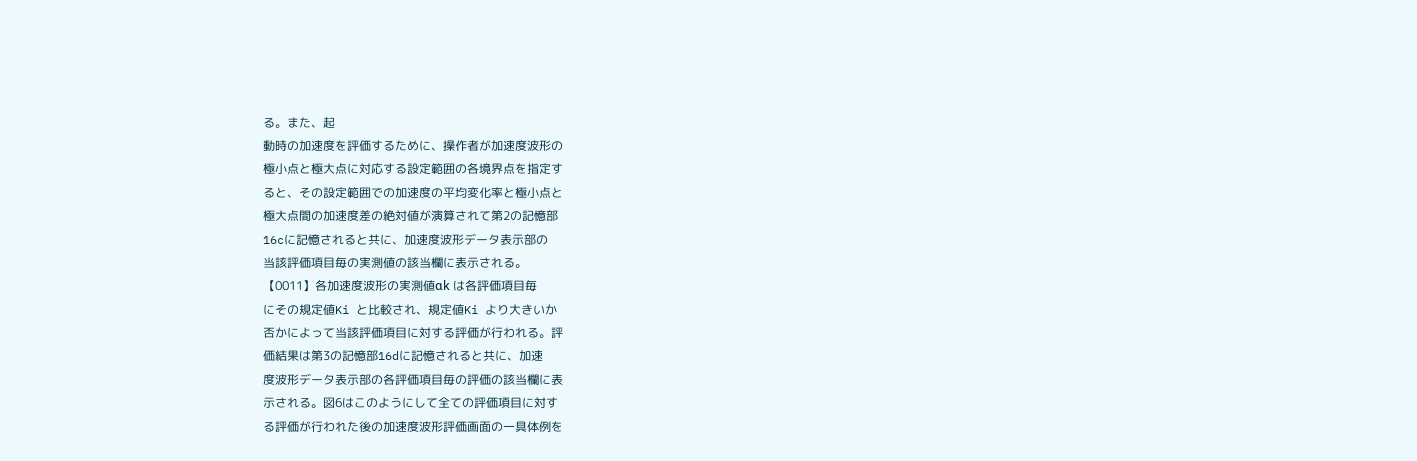る。また、起
動時の加速度を評価するために、操作者が加速度波形の
極小点と極大点に対応する設定範囲の各境界点を指定す
ると、その設定範囲での加速度の平均変化率と極小点と
極大点間の加速度差の絶対値が演算されて第2の記憶部
16cに記憶されると共に、加速度波形データ表示部の
当該評価項目毎の実測値の該当欄に表示される。
【0011】各加速度波形の実測値αk は各評価項目毎
にその規定値Ki と比較され、規定値Ki より大きいか
否かによって当該評価項目に対する評価が行われる。評
価結果は第3の記憶部16dに記憶されると共に、加速
度波形データ表示部の各評価項目毎の評価の該当欄に表
示される。図6はこのようにして全ての評価項目に対す
る評価が行われた後の加速度波形評価画面の一具体例を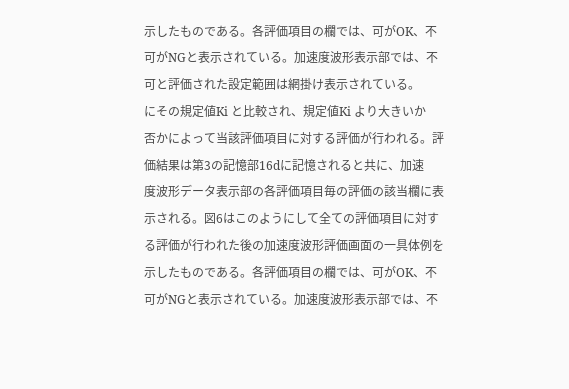示したものである。各評価項目の欄では、可がOK、不
可がNGと表示されている。加速度波形表示部では、不
可と評価された設定範囲は網掛け表示されている。
にその規定値Ki と比較され、規定値Ki より大きいか
否かによって当該評価項目に対する評価が行われる。評
価結果は第3の記憶部16dに記憶されると共に、加速
度波形データ表示部の各評価項目毎の評価の該当欄に表
示される。図6はこのようにして全ての評価項目に対す
る評価が行われた後の加速度波形評価画面の一具体例を
示したものである。各評価項目の欄では、可がOK、不
可がNGと表示されている。加速度波形表示部では、不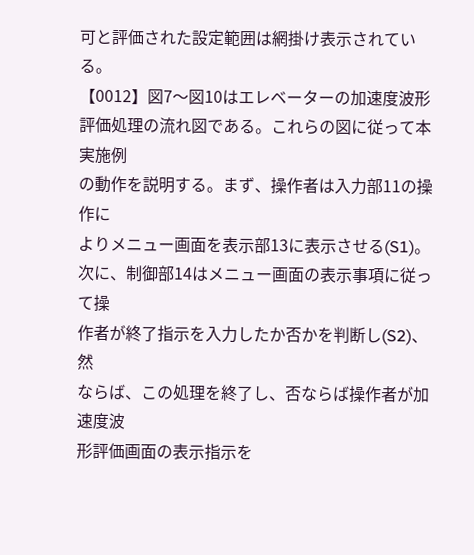可と評価された設定範囲は網掛け表示されている。
【0012】図7〜図10はエレベーターの加速度波形
評価処理の流れ図である。これらの図に従って本実施例
の動作を説明する。まず、操作者は入力部11の操作に
よりメニュー画面を表示部13に表示させる(S1)。
次に、制御部14はメニュー画面の表示事項に従って操
作者が終了指示を入力したか否かを判断し(S2)、然
ならば、この処理を終了し、否ならば操作者が加速度波
形評価画面の表示指示を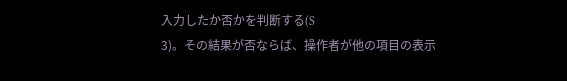入力したか否かを判断する(S
3)。その結果が否ならば、操作者が他の項目の表示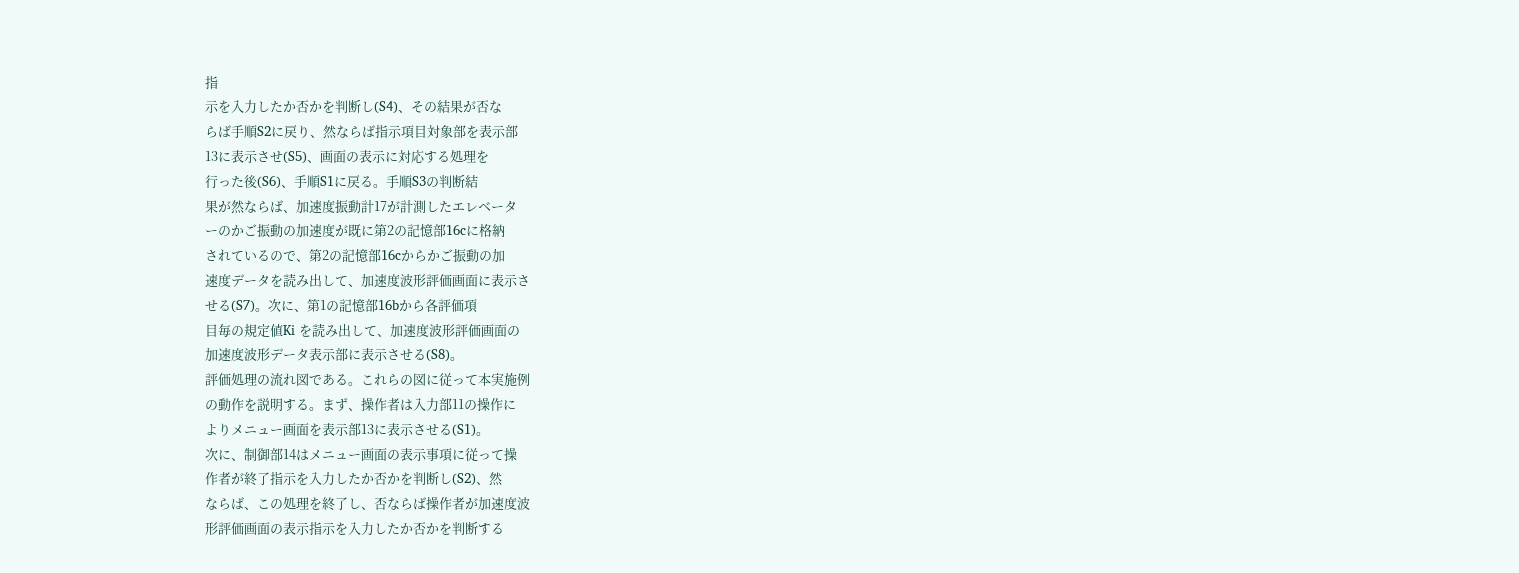指
示を入力したか否かを判断し(S4)、その結果が否な
らば手順S2に戻り、然ならば指示項目対象部を表示部
13に表示させ(S5)、画面の表示に対応する処理を
行った後(S6)、手順S1に戻る。手順S3の判断結
果が然ならば、加速度振動計17が計測したエレベータ
ーのかご振動の加速度が既に第2の記憶部16cに格納
されているので、第2の記憶部16cからかご振動の加
速度データを読み出して、加速度波形評価画面に表示さ
せる(S7)。次に、第1の記憶部16bから各評価項
目毎の規定値Ki を読み出して、加速度波形評価画面の
加速度波形データ表示部に表示させる(S8)。
評価処理の流れ図である。これらの図に従って本実施例
の動作を説明する。まず、操作者は入力部11の操作に
よりメニュー画面を表示部13に表示させる(S1)。
次に、制御部14はメニュー画面の表示事項に従って操
作者が終了指示を入力したか否かを判断し(S2)、然
ならば、この処理を終了し、否ならば操作者が加速度波
形評価画面の表示指示を入力したか否かを判断する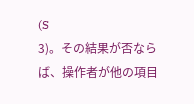(S
3)。その結果が否ならば、操作者が他の項目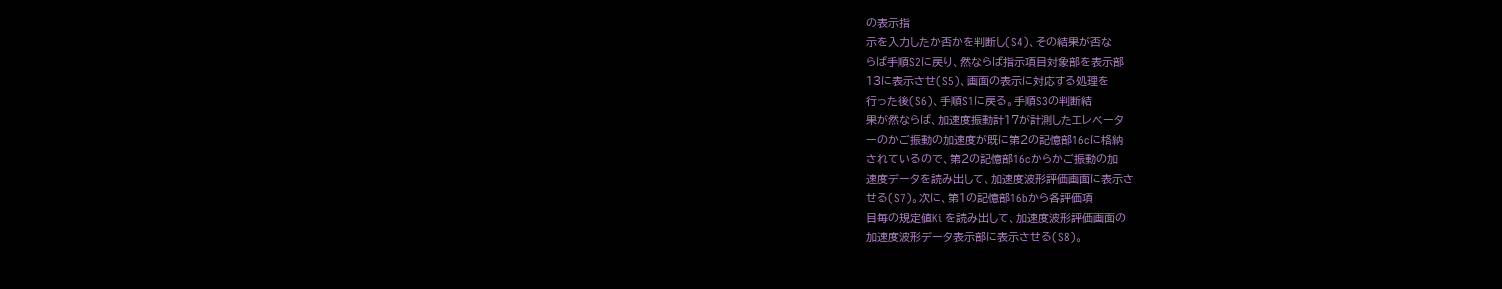の表示指
示を入力したか否かを判断し(S4)、その結果が否な
らば手順S2に戻り、然ならば指示項目対象部を表示部
13に表示させ(S5)、画面の表示に対応する処理を
行った後(S6)、手順S1に戻る。手順S3の判断結
果が然ならば、加速度振動計17が計測したエレベータ
ーのかご振動の加速度が既に第2の記憶部16cに格納
されているので、第2の記憶部16cからかご振動の加
速度データを読み出して、加速度波形評価画面に表示さ
せる(S7)。次に、第1の記憶部16bから各評価項
目毎の規定値Ki を読み出して、加速度波形評価画面の
加速度波形データ表示部に表示させる(S8)。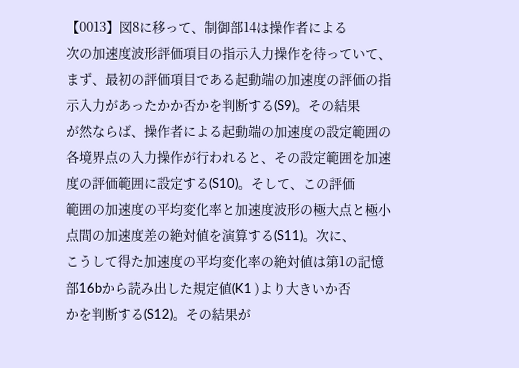【0013】図8に移って、制御部14は操作者による
次の加速度波形評価項目の指示入力操作を待っていて、
まず、最初の評価項目である起動端の加速度の評価の指
示入力があったかか否かを判断する(S9)。その結果
が然ならば、操作者による起動端の加速度の設定範囲の
各境界点の入力操作が行われると、その設定範囲を加速
度の評価範囲に設定する(S10)。そして、この評価
範囲の加速度の平均変化率と加速度波形の極大点と極小
点間の加速度差の絶対値を演算する(S11)。次に、
こうして得た加速度の平均変化率の絶対値は第1の記憶
部16bから読み出した規定値(K1 )より大きいか否
かを判断する(S12)。その結果が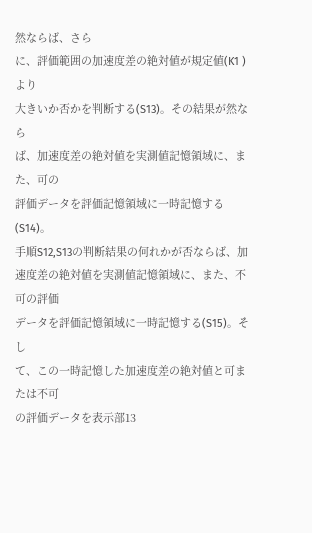然ならば、さら
に、評価範囲の加速度差の絶対値が規定値(K1 )より
大きいか否かを判断する(S13)。その結果が然なら
ば、加速度差の絶対値を実測値記憶領域に、また、可の
評価データを評価記憶領域に一時記憶する(S14)。
手順S12,S13の判断結果の何れかが否ならば、加
速度差の絶対値を実測値記憶領域に、また、不可の評価
データを評価記憶領域に一時記憶する(S15)。そし
て、この一時記憶した加速度差の絶対値と可または不可
の評価データを表示部13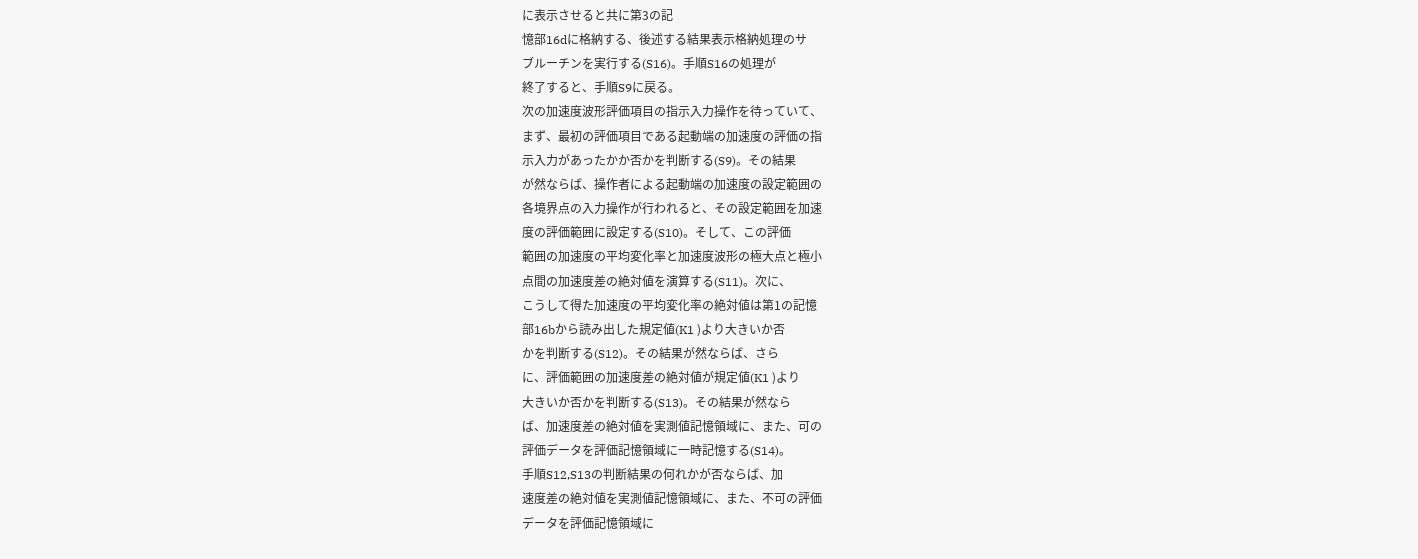に表示させると共に第3の記
憶部16dに格納する、後述する結果表示格納処理のサ
ブルーチンを実行する(S16)。手順S16の処理が
終了すると、手順S9に戻る。
次の加速度波形評価項目の指示入力操作を待っていて、
まず、最初の評価項目である起動端の加速度の評価の指
示入力があったかか否かを判断する(S9)。その結果
が然ならば、操作者による起動端の加速度の設定範囲の
各境界点の入力操作が行われると、その設定範囲を加速
度の評価範囲に設定する(S10)。そして、この評価
範囲の加速度の平均変化率と加速度波形の極大点と極小
点間の加速度差の絶対値を演算する(S11)。次に、
こうして得た加速度の平均変化率の絶対値は第1の記憶
部16bから読み出した規定値(K1 )より大きいか否
かを判断する(S12)。その結果が然ならば、さら
に、評価範囲の加速度差の絶対値が規定値(K1 )より
大きいか否かを判断する(S13)。その結果が然なら
ば、加速度差の絶対値を実測値記憶領域に、また、可の
評価データを評価記憶領域に一時記憶する(S14)。
手順S12,S13の判断結果の何れかが否ならば、加
速度差の絶対値を実測値記憶領域に、また、不可の評価
データを評価記憶領域に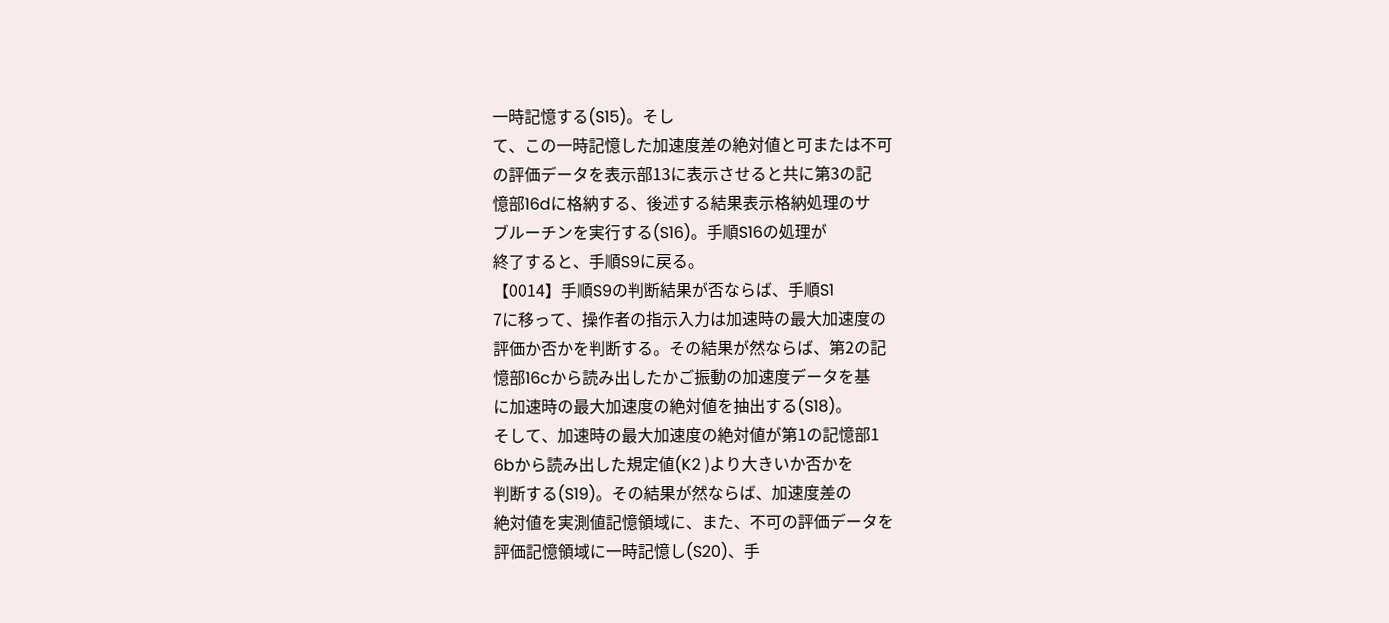一時記憶する(S15)。そし
て、この一時記憶した加速度差の絶対値と可または不可
の評価データを表示部13に表示させると共に第3の記
憶部16dに格納する、後述する結果表示格納処理のサ
ブルーチンを実行する(S16)。手順S16の処理が
終了すると、手順S9に戻る。
【0014】手順S9の判断結果が否ならば、手順S1
7に移って、操作者の指示入力は加速時の最大加速度の
評価か否かを判断する。その結果が然ならば、第2の記
憶部16cから読み出したかご振動の加速度データを基
に加速時の最大加速度の絶対値を抽出する(S18)。
そして、加速時の最大加速度の絶対値が第1の記憶部1
6bから読み出した規定値(K2 )より大きいか否かを
判断する(S19)。その結果が然ならば、加速度差の
絶対値を実測値記憶領域に、また、不可の評価データを
評価記憶領域に一時記憶し(S20)、手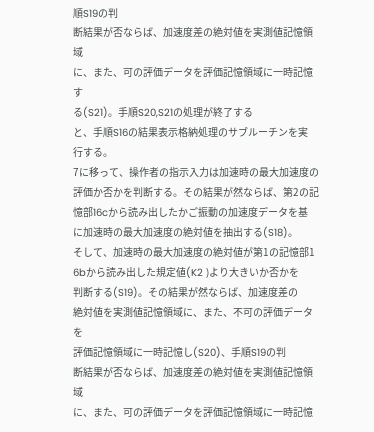順S19の判
断結果が否ならば、加速度差の絶対値を実測値記憶領域
に、また、可の評価データを評価記憶領域に一時記憶す
る(S21)。手順S20,S21の処理が終了する
と、手順S16の結果表示格納処理のサブルーチンを実
行する。
7に移って、操作者の指示入力は加速時の最大加速度の
評価か否かを判断する。その結果が然ならば、第2の記
憶部16cから読み出したかご振動の加速度データを基
に加速時の最大加速度の絶対値を抽出する(S18)。
そして、加速時の最大加速度の絶対値が第1の記憶部1
6bから読み出した規定値(K2 )より大きいか否かを
判断する(S19)。その結果が然ならば、加速度差の
絶対値を実測値記憶領域に、また、不可の評価データを
評価記憶領域に一時記憶し(S20)、手順S19の判
断結果が否ならば、加速度差の絶対値を実測値記憶領域
に、また、可の評価データを評価記憶領域に一時記憶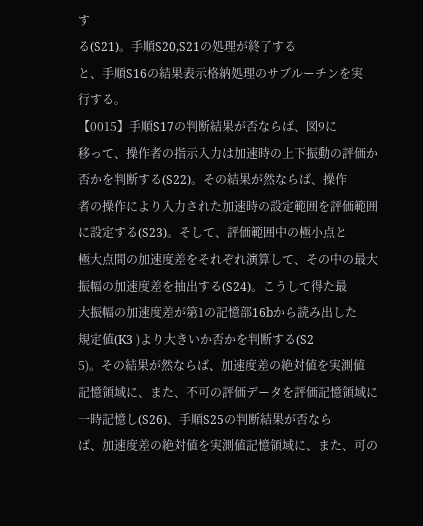す
る(S21)。手順S20,S21の処理が終了する
と、手順S16の結果表示格納処理のサブルーチンを実
行する。
【0015】手順S17の判断結果が否ならば、図9に
移って、操作者の指示入力は加速時の上下振動の評価か
否かを判断する(S22)。その結果が然ならば、操作
者の操作により入力された加速時の設定範囲を評価範囲
に設定する(S23)。そして、評価範囲中の極小点と
極大点間の加速度差をそれぞれ演算して、その中の最大
振幅の加速度差を抽出する(S24)。こうして得た最
大振幅の加速度差が第1の記憶部16bから読み出した
規定値(K3 )より大きいか否かを判断する(S2
5)。その結果が然ならば、加速度差の絶対値を実測値
記憶領域に、また、不可の評価データを評価記憶領域に
一時記憶し(S26)、手順S25の判断結果が否なら
ば、加速度差の絶対値を実測値記憶領域に、また、可の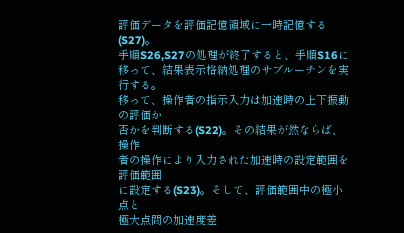評価データを評価記憶領域に一時記憶する(S27)。
手順S26,S27の処理が終了すると、手順S16に
移って、結果表示格納処理のサブルーチンを実行する。
移って、操作者の指示入力は加速時の上下振動の評価か
否かを判断する(S22)。その結果が然ならば、操作
者の操作により入力された加速時の設定範囲を評価範囲
に設定する(S23)。そして、評価範囲中の極小点と
極大点間の加速度差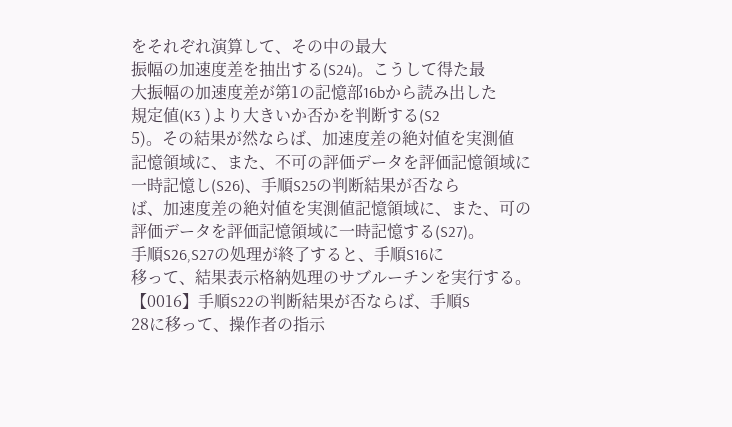をそれぞれ演算して、その中の最大
振幅の加速度差を抽出する(S24)。こうして得た最
大振幅の加速度差が第1の記憶部16bから読み出した
規定値(K3 )より大きいか否かを判断する(S2
5)。その結果が然ならば、加速度差の絶対値を実測値
記憶領域に、また、不可の評価データを評価記憶領域に
一時記憶し(S26)、手順S25の判断結果が否なら
ば、加速度差の絶対値を実測値記憶領域に、また、可の
評価データを評価記憶領域に一時記憶する(S27)。
手順S26,S27の処理が終了すると、手順S16に
移って、結果表示格納処理のサブルーチンを実行する。
【0016】手順S22の判断結果が否ならば、手順S
28に移って、操作者の指示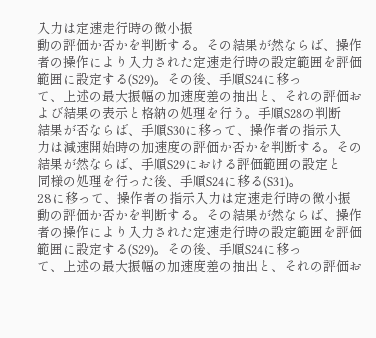入力は定速走行時の微小振
動の評価か否かを判断する。その結果が然ならば、操作
者の操作により入力された定速走行時の設定範囲を評価
範囲に設定する(S29)。その後、手順S24に移っ
て、上述の最大振幅の加速度差の抽出と、それの評価お
よび結果の表示と格納の処理を行う。手順S28の判断
結果が否ならば、手順S30に移って、操作者の指示入
力は減速開始時の加速度の評価か否かを判断する。その
結果が然ならば、手順S29における評価範囲の設定と
同様の処理を行った後、手順S24に移る(S31)。
28に移って、操作者の指示入力は定速走行時の微小振
動の評価か否かを判断する。その結果が然ならば、操作
者の操作により入力された定速走行時の設定範囲を評価
範囲に設定する(S29)。その後、手順S24に移っ
て、上述の最大振幅の加速度差の抽出と、それの評価お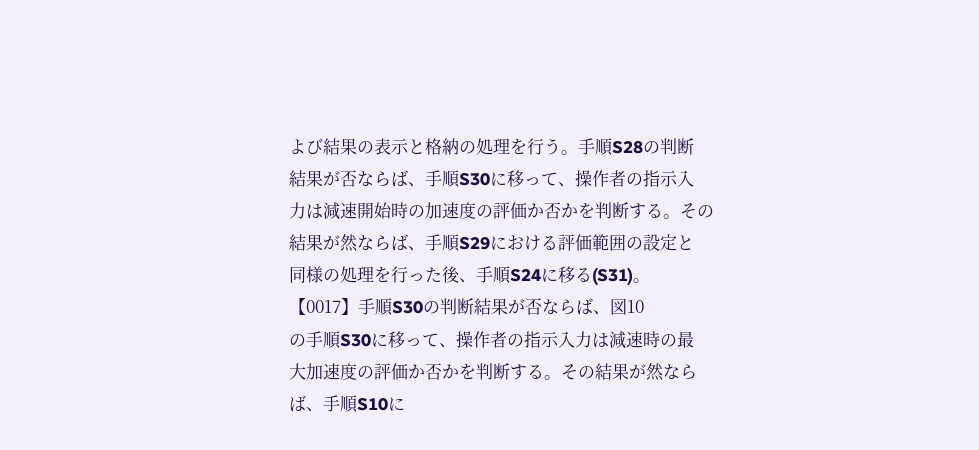よび結果の表示と格納の処理を行う。手順S28の判断
結果が否ならば、手順S30に移って、操作者の指示入
力は減速開始時の加速度の評価か否かを判断する。その
結果が然ならば、手順S29における評価範囲の設定と
同様の処理を行った後、手順S24に移る(S31)。
【0017】手順S30の判断結果が否ならば、図10
の手順S30に移って、操作者の指示入力は減速時の最
大加速度の評価か否かを判断する。その結果が然なら
ば、手順S10に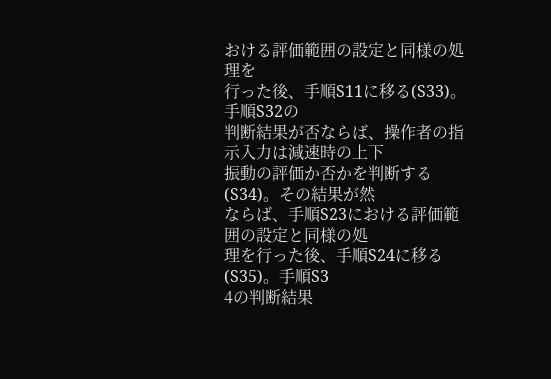おける評価範囲の設定と同様の処理を
行った後、手順S11に移る(S33)。手順S32の
判断結果が否ならば、操作者の指示入力は減速時の上下
振動の評価か否かを判断する(S34)。その結果が然
ならば、手順S23における評価範囲の設定と同様の処
理を行った後、手順S24に移る(S35)。手順S3
4の判断結果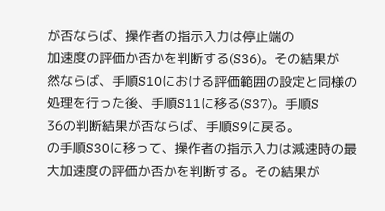が否ならば、操作者の指示入力は停止端の
加速度の評価か否かを判断する(S36)。その結果が
然ならば、手順S10における評価範囲の設定と同様の
処理を行った後、手順S11に移る(S37)。手順S
36の判断結果が否ならば、手順S9に戻る。
の手順S30に移って、操作者の指示入力は減速時の最
大加速度の評価か否かを判断する。その結果が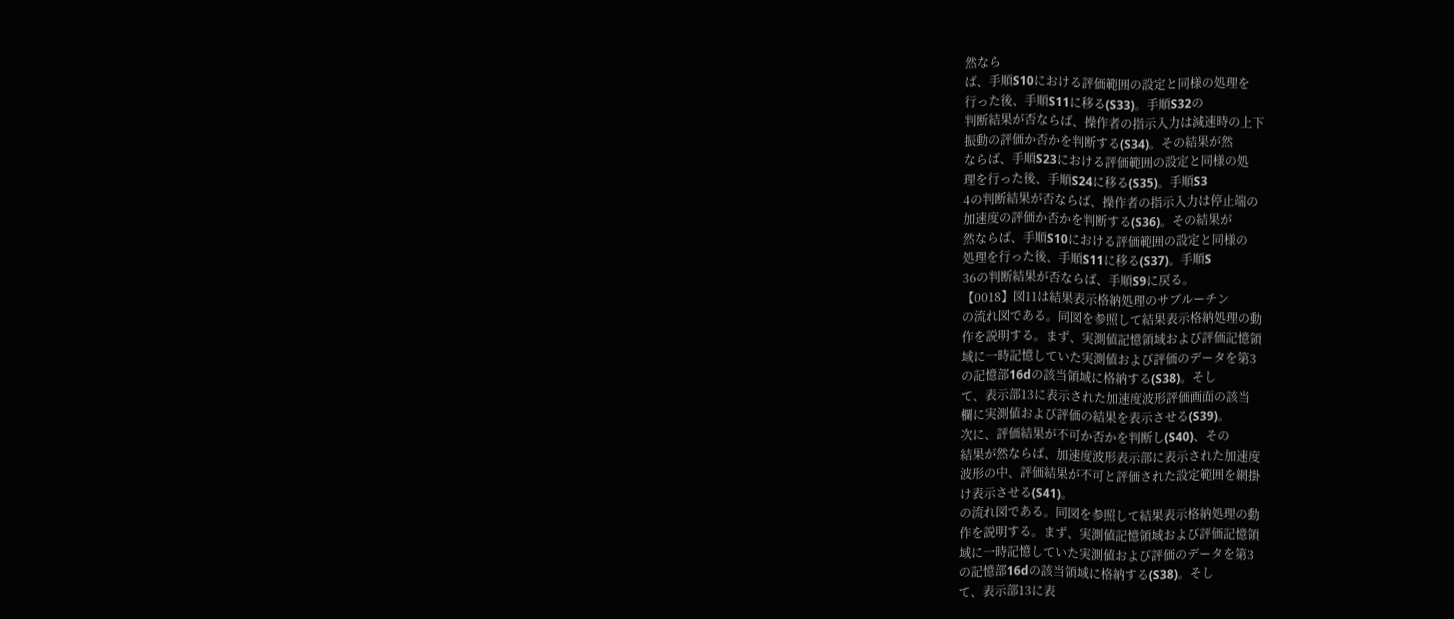然なら
ば、手順S10における評価範囲の設定と同様の処理を
行った後、手順S11に移る(S33)。手順S32の
判断結果が否ならば、操作者の指示入力は減速時の上下
振動の評価か否かを判断する(S34)。その結果が然
ならば、手順S23における評価範囲の設定と同様の処
理を行った後、手順S24に移る(S35)。手順S3
4の判断結果が否ならば、操作者の指示入力は停止端の
加速度の評価か否かを判断する(S36)。その結果が
然ならば、手順S10における評価範囲の設定と同様の
処理を行った後、手順S11に移る(S37)。手順S
36の判断結果が否ならば、手順S9に戻る。
【0018】図11は結果表示格納処理のサブルーチン
の流れ図である。同図を参照して結果表示格納処理の動
作を説明する。まず、実測値記憶領域および評価記憶領
域に一時記憶していた実測値および評価のデータを第3
の記憶部16dの該当領域に格納する(S38)。そし
て、表示部13に表示された加速度波形評価画面の該当
欄に実測値および評価の結果を表示させる(S39)。
次に、評価結果が不可か否かを判断し(S40)、その
結果が然ならば、加速度波形表示部に表示された加速度
波形の中、評価結果が不可と評価された設定範囲を網掛
け表示させる(S41)。
の流れ図である。同図を参照して結果表示格納処理の動
作を説明する。まず、実測値記憶領域および評価記憶領
域に一時記憶していた実測値および評価のデータを第3
の記憶部16dの該当領域に格納する(S38)。そし
て、表示部13に表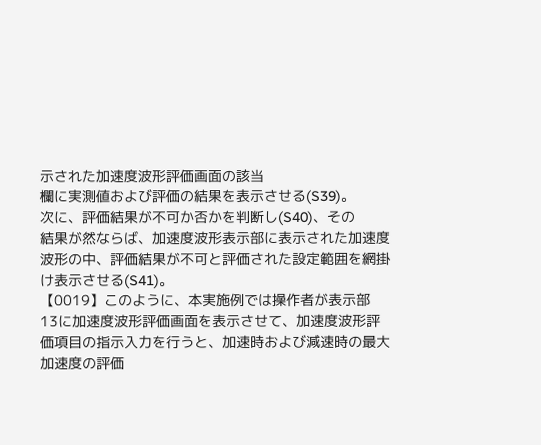示された加速度波形評価画面の該当
欄に実測値および評価の結果を表示させる(S39)。
次に、評価結果が不可か否かを判断し(S40)、その
結果が然ならば、加速度波形表示部に表示された加速度
波形の中、評価結果が不可と評価された設定範囲を網掛
け表示させる(S41)。
【0019】このように、本実施例では操作者が表示部
13に加速度波形評価画面を表示させて、加速度波形評
価項目の指示入力を行うと、加速時および減速時の最大
加速度の評価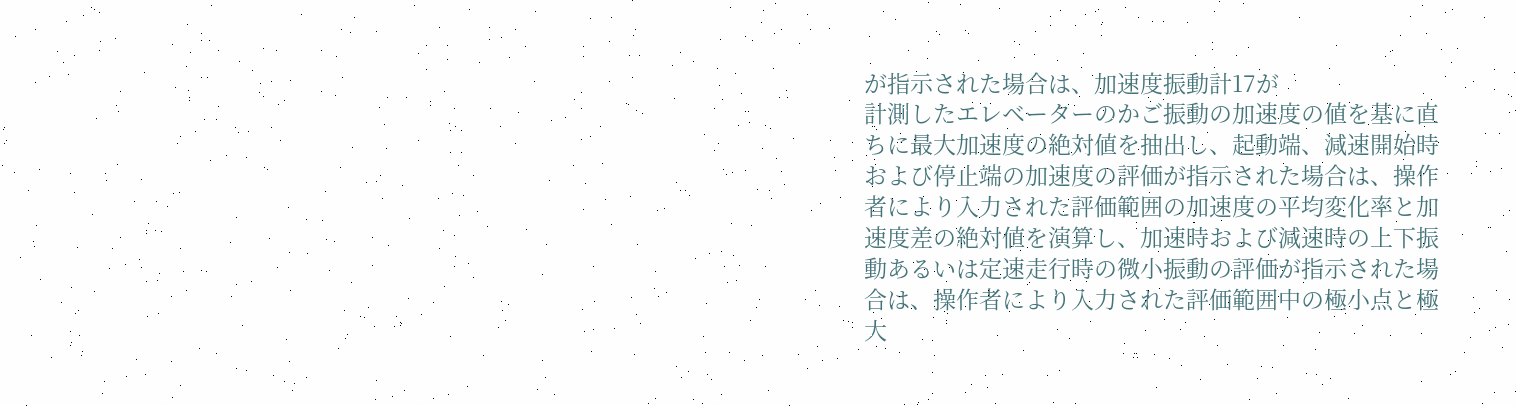が指示された場合は、加速度振動計17が
計測したエレベーターのかご振動の加速度の値を基に直
ちに最大加速度の絶対値を抽出し、起動端、減速開始時
および停止端の加速度の評価が指示された場合は、操作
者により入力された評価範囲の加速度の平均変化率と加
速度差の絶対値を演算し、加速時および減速時の上下振
動あるいは定速走行時の微小振動の評価が指示された場
合は、操作者により入力された評価範囲中の極小点と極
大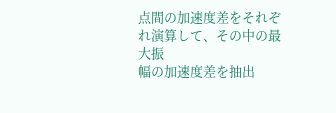点間の加速度差をそれぞれ演算して、その中の最大振
幅の加速度差を抽出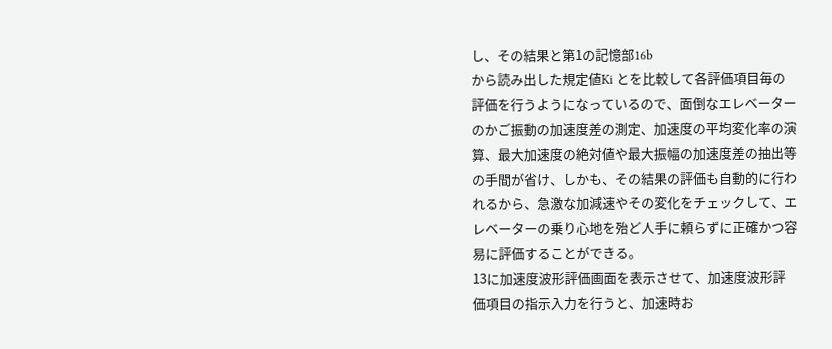し、その結果と第1の記憶部16b
から読み出した規定値Ki とを比較して各評価項目毎の
評価を行うようになっているので、面倒なエレベーター
のかご振動の加速度差の測定、加速度の平均変化率の演
算、最大加速度の絶対値や最大振幅の加速度差の抽出等
の手間が省け、しかも、その結果の評価も自動的に行わ
れるから、急激な加減速やその変化をチェックして、エ
レベーターの乗り心地を殆ど人手に頼らずに正確かつ容
易に評価することができる。
13に加速度波形評価画面を表示させて、加速度波形評
価項目の指示入力を行うと、加速時お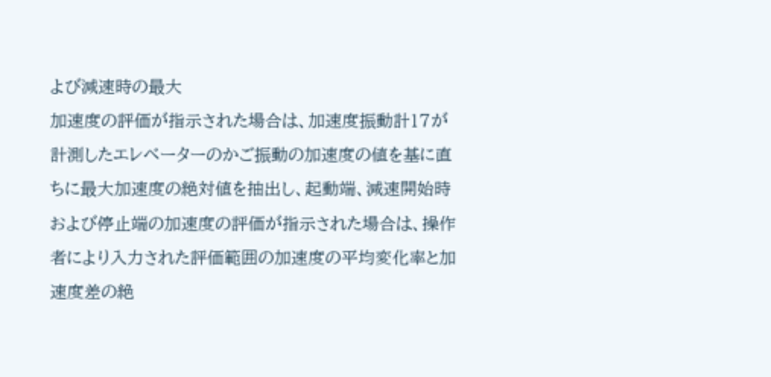よび減速時の最大
加速度の評価が指示された場合は、加速度振動計17が
計測したエレベーターのかご振動の加速度の値を基に直
ちに最大加速度の絶対値を抽出し、起動端、減速開始時
および停止端の加速度の評価が指示された場合は、操作
者により入力された評価範囲の加速度の平均変化率と加
速度差の絶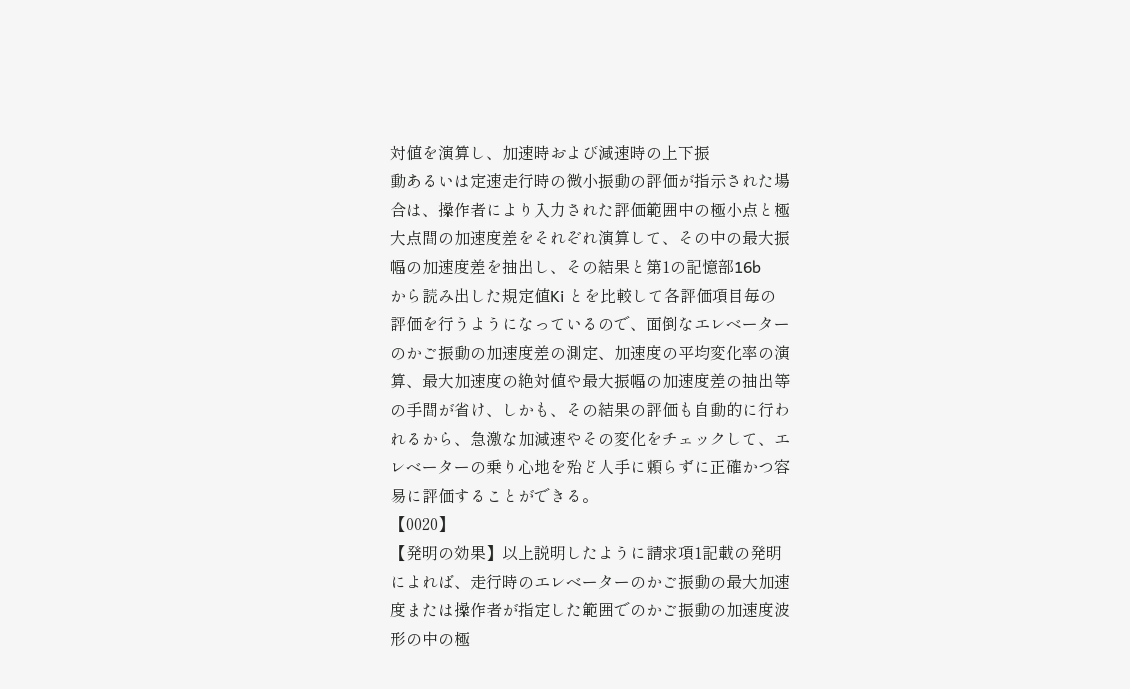対値を演算し、加速時および減速時の上下振
動あるいは定速走行時の微小振動の評価が指示された場
合は、操作者により入力された評価範囲中の極小点と極
大点間の加速度差をそれぞれ演算して、その中の最大振
幅の加速度差を抽出し、その結果と第1の記憶部16b
から読み出した規定値Ki とを比較して各評価項目毎の
評価を行うようになっているので、面倒なエレベーター
のかご振動の加速度差の測定、加速度の平均変化率の演
算、最大加速度の絶対値や最大振幅の加速度差の抽出等
の手間が省け、しかも、その結果の評価も自動的に行わ
れるから、急激な加減速やその変化をチェックして、エ
レベーターの乗り心地を殆ど人手に頼らずに正確かつ容
易に評価することができる。
【0020】
【発明の効果】以上説明したように請求項1記載の発明
によれば、走行時のエレベーターのかご振動の最大加速
度または操作者が指定した範囲でのかご振動の加速度波
形の中の極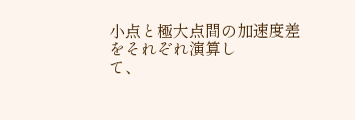小点と極大点間の加速度差をそれぞれ演算し
て、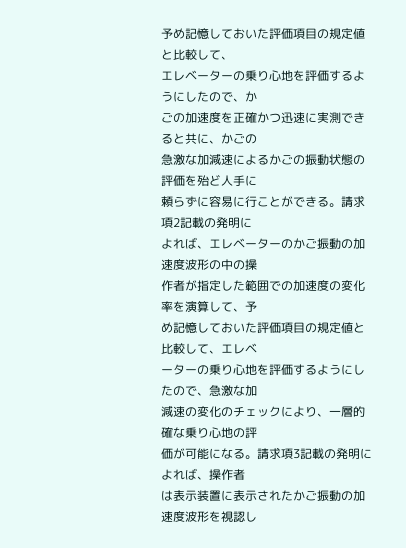予め記憶しておいた評価項目の規定値と比較して、
エレベーターの乗り心地を評価するようにしたので、か
ごの加速度を正確かつ迅速に実測できると共に、かごの
急激な加減速によるかごの振動状態の評価を殆ど人手に
頼らずに容易に行ことができる。請求項2記載の発明に
よれば、エレベーターのかご振動の加速度波形の中の操
作者が指定した範囲での加速度の変化率を演算して、予
め記憶しておいた評価項目の規定値と比較して、エレベ
ーターの乗り心地を評価するようにしたので、急激な加
減速の変化のチェックにより、一層的確な乗り心地の評
価が可能になる。請求項3記載の発明によれば、操作者
は表示装置に表示されたかご振動の加速度波形を視認し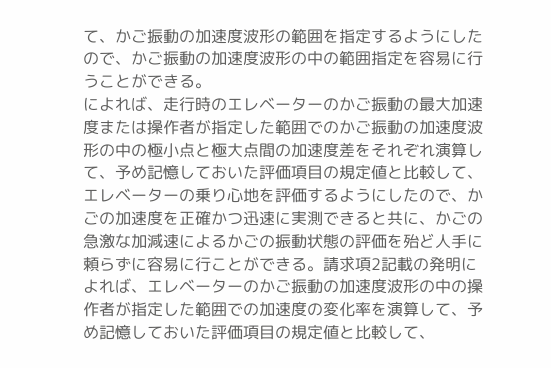て、かご振動の加速度波形の範囲を指定するようにした
ので、かご振動の加速度波形の中の範囲指定を容易に行
うことができる。
によれば、走行時のエレベーターのかご振動の最大加速
度または操作者が指定した範囲でのかご振動の加速度波
形の中の極小点と極大点間の加速度差をそれぞれ演算し
て、予め記憶しておいた評価項目の規定値と比較して、
エレベーターの乗り心地を評価するようにしたので、か
ごの加速度を正確かつ迅速に実測できると共に、かごの
急激な加減速によるかごの振動状態の評価を殆ど人手に
頼らずに容易に行ことができる。請求項2記載の発明に
よれば、エレベーターのかご振動の加速度波形の中の操
作者が指定した範囲での加速度の変化率を演算して、予
め記憶しておいた評価項目の規定値と比較して、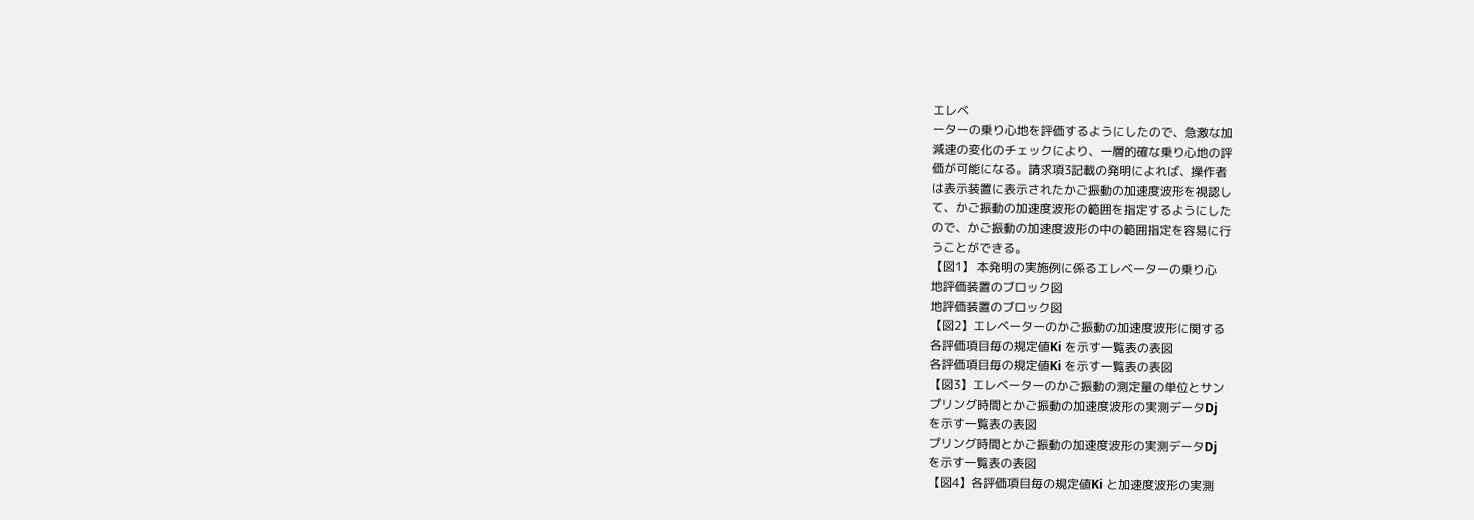エレベ
ーターの乗り心地を評価するようにしたので、急激な加
減速の変化のチェックにより、一層的確な乗り心地の評
価が可能になる。請求項3記載の発明によれば、操作者
は表示装置に表示されたかご振動の加速度波形を視認し
て、かご振動の加速度波形の範囲を指定するようにした
ので、かご振動の加速度波形の中の範囲指定を容易に行
うことができる。
【図1】 本発明の実施例に係るエレベーターの乗り心
地評価装置のブロック図
地評価装置のブロック図
【図2】エレベーターのかご振動の加速度波形に関する
各評価項目毎の規定値Ki を示す一覧表の表図
各評価項目毎の規定値Ki を示す一覧表の表図
【図3】エレベーターのかご振動の測定量の単位とサン
プリング時間とかご振動の加速度波形の実測データDj
を示す一覧表の表図
プリング時間とかご振動の加速度波形の実測データDj
を示す一覧表の表図
【図4】各評価項目毎の規定値Ki と加速度波形の実測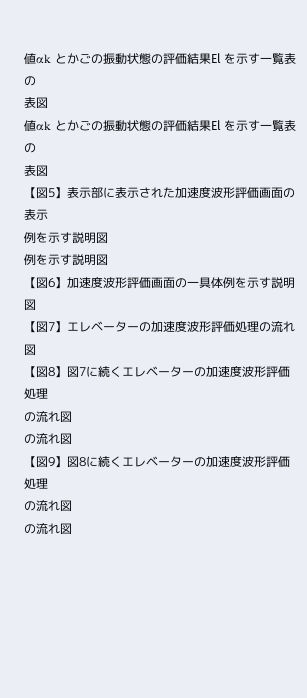値αk とかごの振動状態の評価結果El を示す一覧表の
表図
値αk とかごの振動状態の評価結果El を示す一覧表の
表図
【図5】表示部に表示された加速度波形評価画面の表示
例を示す説明図
例を示す説明図
【図6】加速度波形評価画面の一具体例を示す説明図
【図7】エレベーターの加速度波形評価処理の流れ図
【図8】図7に続くエレベーターの加速度波形評価処理
の流れ図
の流れ図
【図9】図8に続くエレベーターの加速度波形評価処理
の流れ図
の流れ図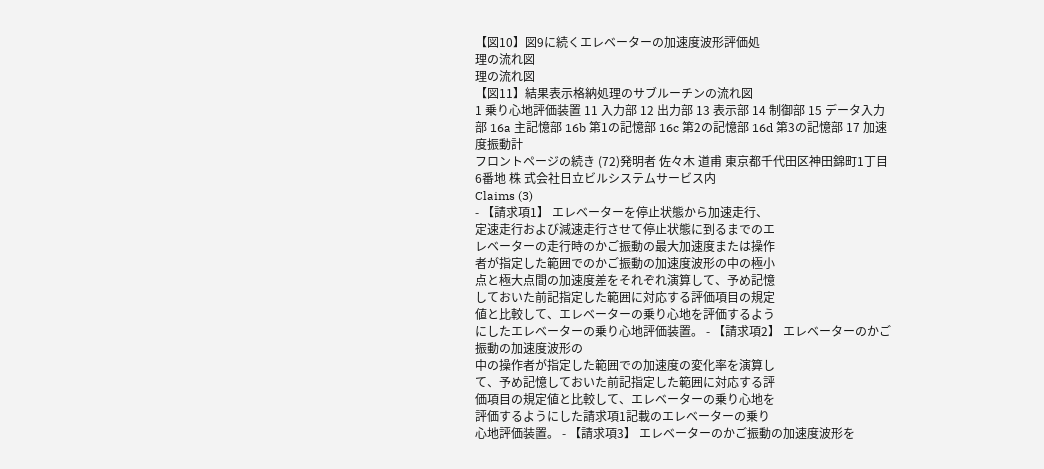【図10】図9に続くエレベーターの加速度波形評価処
理の流れ図
理の流れ図
【図11】結果表示格納処理のサブルーチンの流れ図
1 乗り心地評価装置 11 入力部 12 出力部 13 表示部 14 制御部 15 データ入力部 16a 主記憶部 16b 第1の記憶部 16c 第2の記憶部 16d 第3の記憶部 17 加速度振動計
フロントページの続き (72)発明者 佐々木 道甫 東京都千代田区神田錦町1丁目6番地 株 式会社日立ビルシステムサービス内
Claims (3)
- 【請求項1】 エレベーターを停止状態から加速走行、
定速走行および減速走行させて停止状態に到るまでのエ
レベーターの走行時のかご振動の最大加速度または操作
者が指定した範囲でのかご振動の加速度波形の中の極小
点と極大点間の加速度差をそれぞれ演算して、予め記憶
しておいた前記指定した範囲に対応する評価項目の規定
値と比較して、エレベーターの乗り心地を評価するよう
にしたエレベーターの乗り心地評価装置。 - 【請求項2】 エレベーターのかご振動の加速度波形の
中の操作者が指定した範囲での加速度の変化率を演算し
て、予め記憶しておいた前記指定した範囲に対応する評
価項目の規定値と比較して、エレベーターの乗り心地を
評価するようにした請求項1記載のエレベーターの乗り
心地評価装置。 - 【請求項3】 エレベーターのかご振動の加速度波形を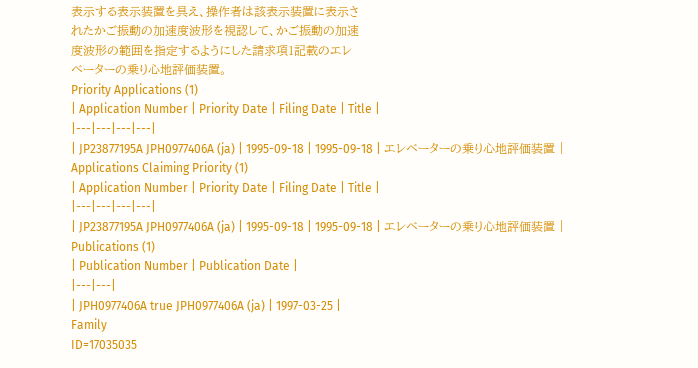表示する表示装置を具え、操作者は該表示装置に表示さ
れたかご振動の加速度波形を視認して、かご振動の加速
度波形の範囲を指定するようにした請求項1記載のエレ
ベーターの乗り心地評価装置。
Priority Applications (1)
| Application Number | Priority Date | Filing Date | Title |
|---|---|---|---|
| JP23877195A JPH0977406A (ja) | 1995-09-18 | 1995-09-18 | エレベーターの乗り心地評価装置 |
Applications Claiming Priority (1)
| Application Number | Priority Date | Filing Date | Title |
|---|---|---|---|
| JP23877195A JPH0977406A (ja) | 1995-09-18 | 1995-09-18 | エレベーターの乗り心地評価装置 |
Publications (1)
| Publication Number | Publication Date |
|---|---|
| JPH0977406A true JPH0977406A (ja) | 1997-03-25 |
Family
ID=17035035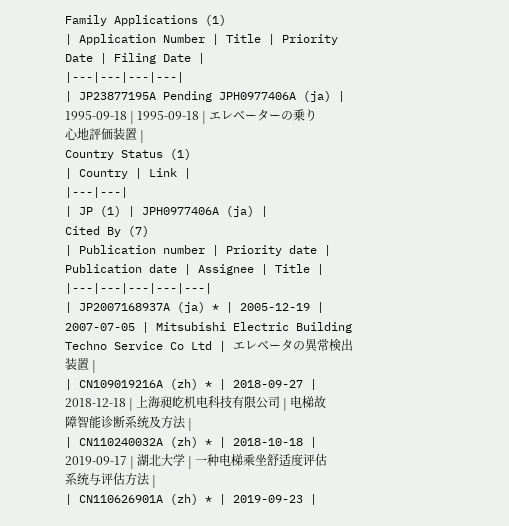Family Applications (1)
| Application Number | Title | Priority Date | Filing Date |
|---|---|---|---|
| JP23877195A Pending JPH0977406A (ja) | 1995-09-18 | 1995-09-18 | エレベーターの乗り心地評価装置 |
Country Status (1)
| Country | Link |
|---|---|
| JP (1) | JPH0977406A (ja) |
Cited By (7)
| Publication number | Priority date | Publication date | Assignee | Title |
|---|---|---|---|---|
| JP2007168937A (ja) * | 2005-12-19 | 2007-07-05 | Mitsubishi Electric Building Techno Service Co Ltd | エレベータの異常検出装置 |
| CN109019216A (zh) * | 2018-09-27 | 2018-12-18 | 上海昶屹机电科技有限公司 | 电梯故障智能诊断系统及方法 |
| CN110240032A (zh) * | 2018-10-18 | 2019-09-17 | 湖北大学 | 一种电梯乘坐舒适度评估系统与评估方法 |
| CN110626901A (zh) * | 2019-09-23 |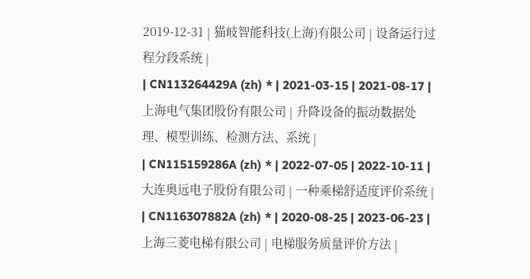2019-12-31 | 猫岐智能科技(上海)有限公司 | 设备运行过程分段系统 |
| CN113264429A (zh) * | 2021-03-15 | 2021-08-17 | 上海电气集团股份有限公司 | 升降设备的振动数据处理、模型训练、检测方法、系统 |
| CN115159286A (zh) * | 2022-07-05 | 2022-10-11 | 大连奥远电子股份有限公司 | 一种乘梯舒适度评价系统 |
| CN116307882A (zh) * | 2020-08-25 | 2023-06-23 | 上海三菱电梯有限公司 | 电梯服务质量评价方法 |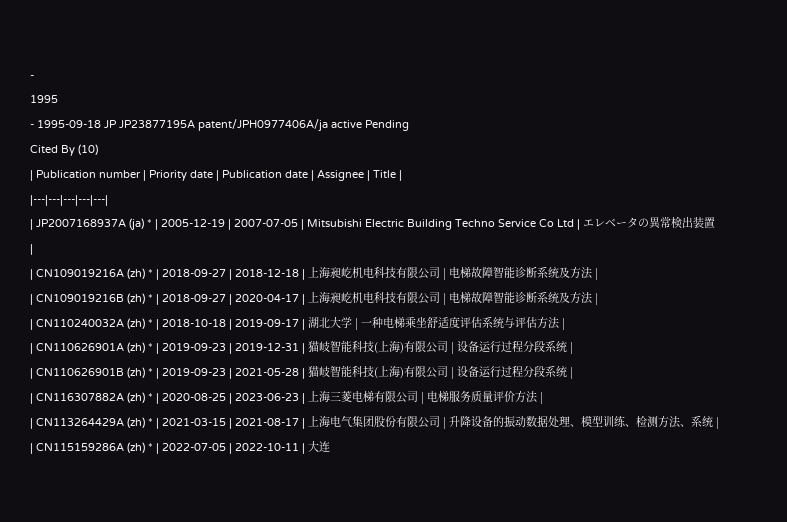-
1995
- 1995-09-18 JP JP23877195A patent/JPH0977406A/ja active Pending
Cited By (10)
| Publication number | Priority date | Publication date | Assignee | Title |
|---|---|---|---|---|
| JP2007168937A (ja) * | 2005-12-19 | 2007-07-05 | Mitsubishi Electric Building Techno Service Co Ltd | エレベータの異常検出装置 |
| CN109019216A (zh) * | 2018-09-27 | 2018-12-18 | 上海昶屹机电科技有限公司 | 电梯故障智能诊断系统及方法 |
| CN109019216B (zh) * | 2018-09-27 | 2020-04-17 | 上海昶屹机电科技有限公司 | 电梯故障智能诊断系统及方法 |
| CN110240032A (zh) * | 2018-10-18 | 2019-09-17 | 湖北大学 | 一种电梯乘坐舒适度评估系统与评估方法 |
| CN110626901A (zh) * | 2019-09-23 | 2019-12-31 | 猫岐智能科技(上海)有限公司 | 设备运行过程分段系统 |
| CN110626901B (zh) * | 2019-09-23 | 2021-05-28 | 猫岐智能科技(上海)有限公司 | 设备运行过程分段系统 |
| CN116307882A (zh) * | 2020-08-25 | 2023-06-23 | 上海三菱电梯有限公司 | 电梯服务质量评价方法 |
| CN113264429A (zh) * | 2021-03-15 | 2021-08-17 | 上海电气集团股份有限公司 | 升降设备的振动数据处理、模型训练、检测方法、系统 |
| CN115159286A (zh) * | 2022-07-05 | 2022-10-11 | 大连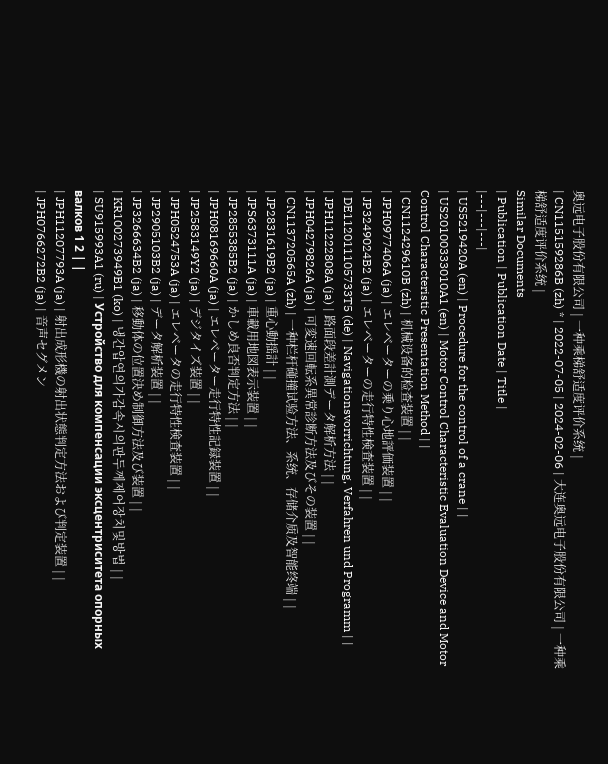奥远电子股份有限公司 | 一种乘梯舒适度评价系统 |
| CN115159286B (zh) * | 2022-07-05 | 2024-02-06 | 大连奥远电子股份有限公司 | 一种乘梯舒适度评价系统 |
Similar Documents
| Publication | Publication Date | Title |
|---|---|---|
| US5219420A (en) | Procedure for the control of a crane | |
| US20100333010A1 (en) | Motor Control Characteristic Evaluation Device and Motor Control Characteristic Presentation Method | |
| CN112429610B (zh) | 机械设备的检查装置 | |
| JPH0977406A (ja) | エレベーターの乗り心地評価装置 | |
| JP3249024B2 (ja) | エレベーターの走行特性検査装置 | |
| DE112011105733T5 (de) | Navigationsvorrichtung, Verfahren und Programm | |
| JPH11222808A (ja) | 路面段差計測データ解析方法 | |
| JPH04279826A (ja) | 可変速回転系異常診断方法及びその装置 | |
| CN113720565A (zh) | 一种栏杆碰撞试验方法、系统、存储介质及智能终端 | |
| JP2831619B2 (ja) | 重心動揺計 | |
| JPS6373111A (ja) | 車載用地図表示装置 | |
| JP2855385B2 (ja) | かしめ良否判定方法 | |
| JPH08169660A (ja) | エレベーター走行特性記録装置 | |
| JP2583149Y2 (ja) | デジタイズ装置 | |
| JPH0524753A (ja) | エレベータの走行特性検査装置 | |
| JP2905103B2 (ja) | データ解析装置 | |
| JP3266634B2 (ja) | 移動体の位置決め制御方法及び装置 | |
| KR100273949B1 (ko) | 냉간압연의가감속시의판두께제어장치및방법 | |
| SU915993A1 (ru) | Устройство для компенсации эксцентриситета опорных валков 1 2 | |
| JPH11207793A (ja) | 射出成形機の射出状態判定方法および判定装置 | |
| JPH0766272B2 (ja) | 音声セグメン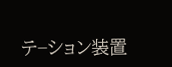テ−ション装置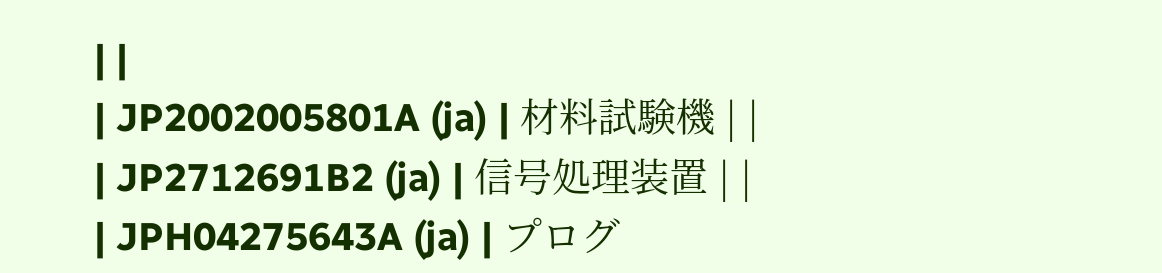| |
| JP2002005801A (ja) | 材料試験機 | |
| JP2712691B2 (ja) | 信号処理装置 | |
| JPH04275643A (ja) | プログ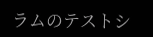ラムのテストシ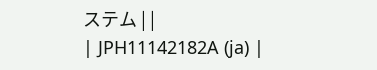ステム | |
| JPH11142182A (ja) |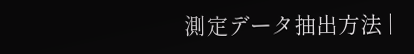測定データ抽出方法 |